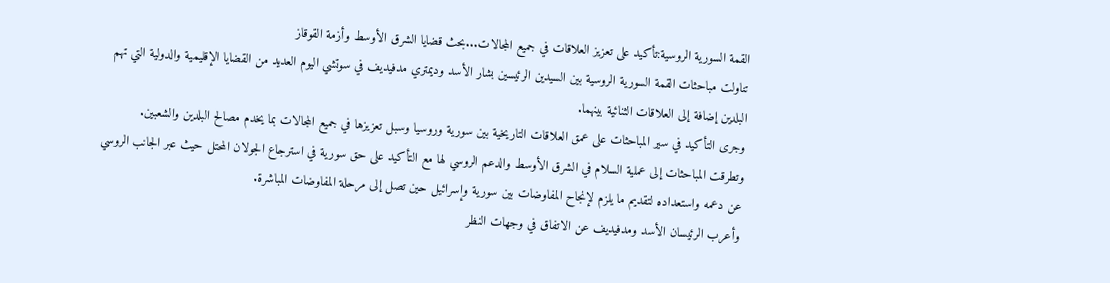القمة السورية الروسية:تأكيد على تعزيز العلاقات في جميع المجالات...بحث قضايا الشرق الأوسط وأزمة القوقاز
تناولت مباحثات القمة السورية الروسية بين السيدين الرئيسين بشار الأسد وديمتري مدفيديف في سوتشي اليوم العديد من القضايا الإقليمية والدولية التي تهم البلدين إضافة إلى العلاقات الثنائية بينهما.
وجرى التأكيد في سير المباحثات على عمق العلاقات التاريخية بين سورية وروسيا وسبل تعزيزها في جميع المجالات بما يخدم مصالح البلدين والشعبين.
وتطرقت المباحثات إلى عملية السلام في الشرق الأوسط والدعم الروسي لها مع التأكيد على حق سورية في استرجاع الجولان المحتل حيث عبر الجانب الروسي عن دعمه واستعداده لتقديم ما يلزم لإنجاح المفاوضات بين سورية وإسرائيل حين تصل إلى مرحلة المفاوضات المباشرة.
وأعرب الرئيسان الأسد ومدفيديف عن الاتفاق في وجهات النظر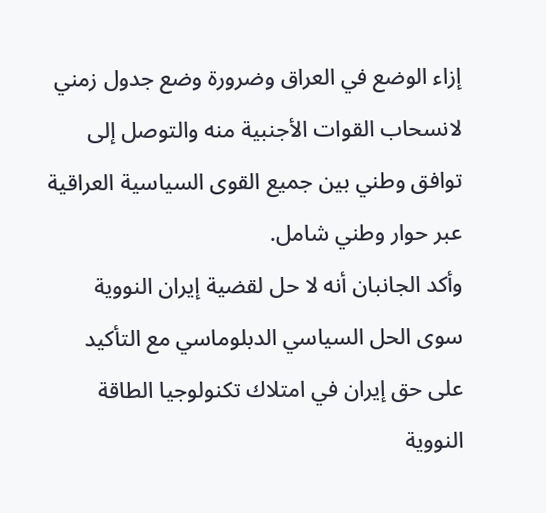إزاء الوضع في العراق وضرورة وضع جدول زمني لانسحاب القوات الأجنبية منه والتوصل إلى توافق وطني بين جميع القوى السياسية العراقية عبر حوار وطني شامل.
وأكد الجانبان أنه لا حل لقضية إيران النووية سوى الحل السياسي الدبلوماسي مع التأكيد على حق إيران في امتلاك تكنولوجيا الطاقة النووية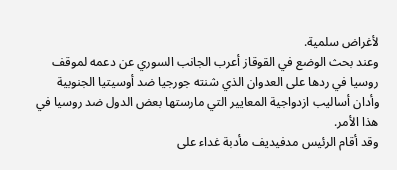لأغراض سلمية.
وعند بحث الوضع في القوقاز أعرب الجانب السوري عن دعمه لموقف روسيا في ردها على العدوان الذي شنته جورجيا ضد أوسيتيا الجنوبية وأدان أساليب ازدواجية المعايير التي مارستها بعض الدول ضد روسيا في هذا الأمر.
وقد أقام الرئيس مدفيديف مأدبة غداء على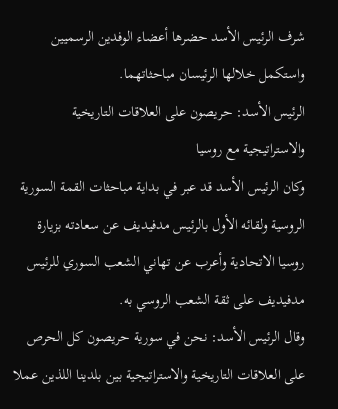شرف الرئيس الأسد حضرها أعضاء الوفدين الرسميين واستكمل خلالها الرئيسان مباحثاتهما.
الرئيس الأسد: حريصون على العلاقات التاريخية والاستراتيجية مع روسيا
وكان الرئيس الأسد قد عبر في بداية مباحثات القمة السورية الروسية ولقائه الأول بالرئيس مدفيديف عن سعادته بزيارة روسيا الاتحادية وأعرب عن تهاني الشعب السوري للرئيس مدفيديف على ثقة الشعب الروسي به.
وقال الرئيس الأسد: نحن في سورية حريصون كل الحرص على العلاقات التاريخية والاستراتيجية بين بلدينا اللذين عملا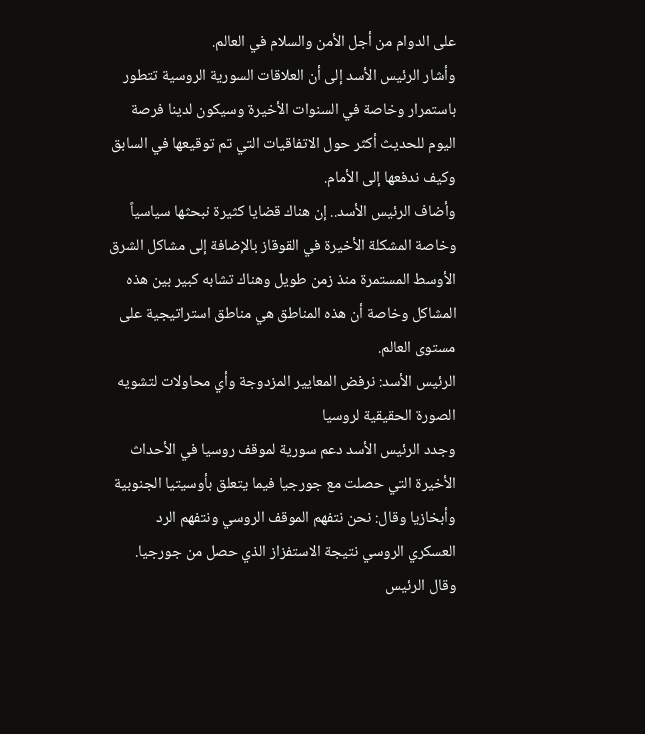على الدوام من أجل الأمن والسلام في العالم.
وأشار الرئيس الأسد إلى أن العلاقات السورية الروسية تتطور باستمرار وخاصة في السنوات الأخيرة وسيكون لدينا فرصة اليوم للحديث أكثر حول الاتفاقيات التي تم توقيعها في السابق وكيف ندفعها إلى الأمام.
وأضاف الرئيس الأسد.. إن هناك قضايا كثيرة نبحثها سياسياً وخاصة المشكلة الأخيرة في القوقاز بالإضافة إلى مشاكل الشرق الأوسط المستمرة منذ زمن طويل وهناك تشابه كبير بين هذه المشاكل وخاصة أن هذه المناطق هي مناطق استراتيجية على مستوى العالم.
الرئيس الأسد: نرفض المعايير المزدوجة وأي محاولات لتشويه الصورة الحقيقية لروسيا
وجدد الرئيس الأسد دعم سورية لموقف روسيا في الأحداث الأخيرة التي حصلت مع جورجيا فيما يتعلق بأوسيتيا الجنوبية وأبخازيا وقال: نحن نتفهم الموقف الروسي ونتفهم الرد العسكري الروسي نتيجة الاستفزاز الذي حصل من جورجيا.
وقال الرئيس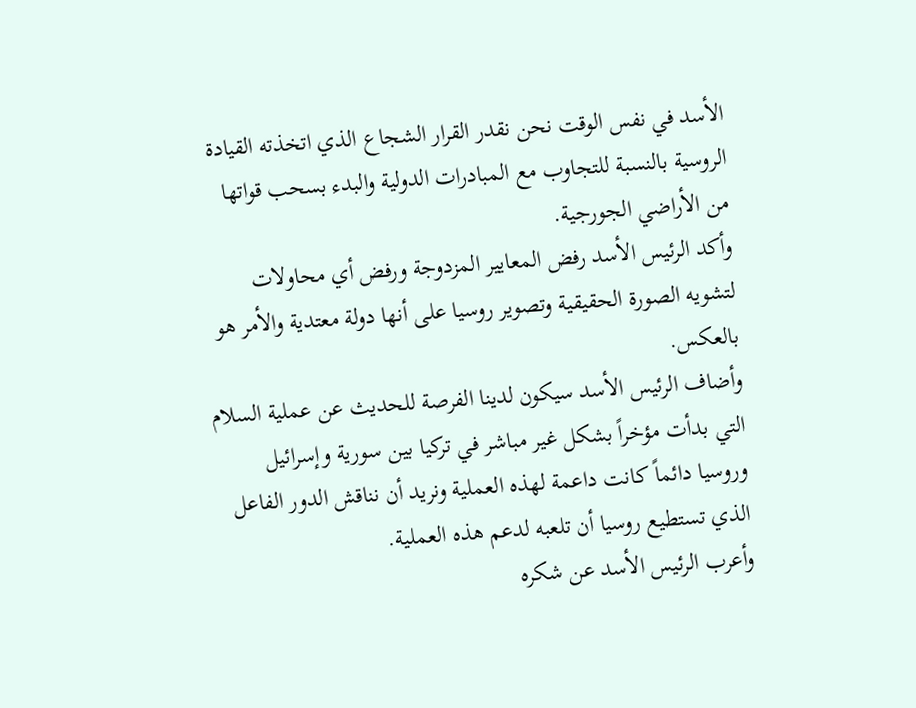الأسد في نفس الوقت نحن نقدر القرار الشجاع الذي اتخذته القيادة الروسية بالنسبة للتجاوب مع المبادرات الدولية والبدء بسحب قواتها من الأراضي الجورجية.
وأكد الرئيس الأسد رفض المعايير المزدوجة ورفض أي محاولات لتشويه الصورة الحقيقية وتصوير روسيا على أنها دولة معتدية والأمر هو بالعكس.
وأضاف الرئيس الأسد سيكون لدينا الفرصة للحديث عن عملية السلام التي بدأت مؤخراً بشكل غير مباشر في تركيا بين سورية وإسرائيل وروسيا دائماً كانت داعمة لهذه العملية ونريد أن نناقش الدور الفاعل الذي تستطيع روسيا أن تلعبه لدعم هذه العملية.
وأعرب الرئيس الأسد عن شكره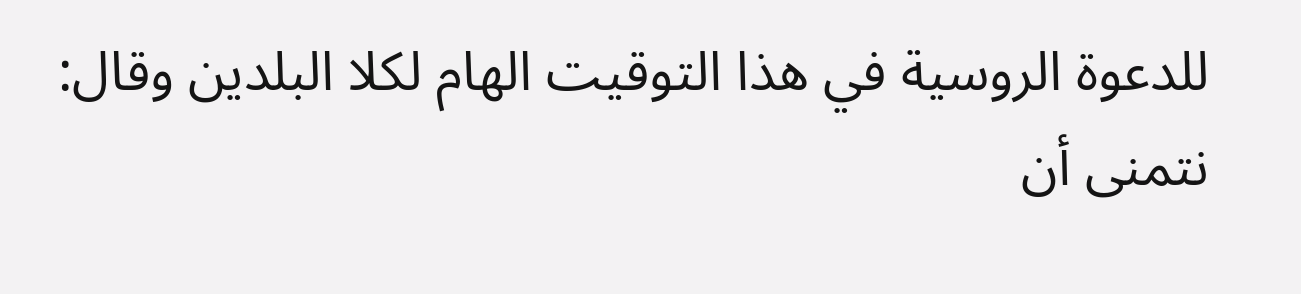للدعوة الروسية في هذا التوقيت الهام لكلا البلدين وقال: نتمنى أن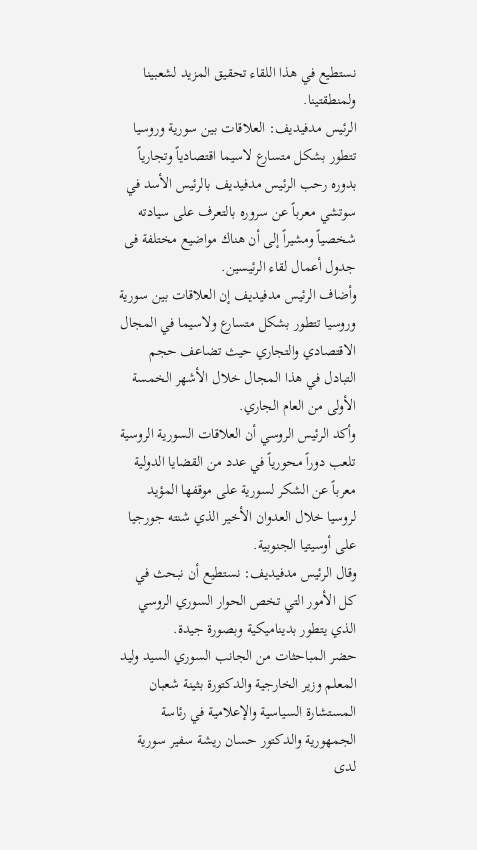نستطيع في هذا اللقاء تحقيق المزيد لشعبينا ولمنطقتينا.
الرئيس مدفيديف: العلاقات بين سورية وروسيا تتطور بشكل متسارع لاسيما اقتصادياً وتجارياً
بدوره رحب الرئيس مدفيديف بالرئيس الأسد في سوتشي معرباً عن سروره بالتعرف على سيادته شخصياً ومشيراً إلى أن هناك مواضيع مختلفة فى جدول أعمال لقاء الرئيسين.
وأضاف الرئيس مدفيديف إن العلاقات بين سورية وروسيا تتطور بشكل متسارع ولاسيما في المجال الاقتصادي والتجاري حيث تضاعف حجم التبادل في هذا المجال خلال الأشهر الخمسة الأولى من العام الجاري.
وأكد الرئيس الروسي أن العلاقات السورية الروسية تلعب دوراً محورياً في عدد من القضايا الدولية معرباً عن الشكر لسورية على موقفها المؤيد لروسيا خلال العدوان الأخير الذي شنته جورجيا على أوسيتيا الجنوبية.
وقال الرئيس مدفيديف: نستطيع أن نبحث في كل الأمور التي تخص الحوار السوري الروسي الذي يتطور بديناميكية وبصورة جيدة.
حضر المباحثات من الجانب السوري السيد وليد المعلم وزير الخارجية والدكتورة بثينة شعبان المستشارة السياسية والإعلامية في رئاسة الجمهورية والدكتور حسان ريشة سفير سورية لدى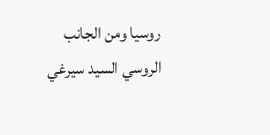روسيا ومن الجانب الروسي السيد سيرغي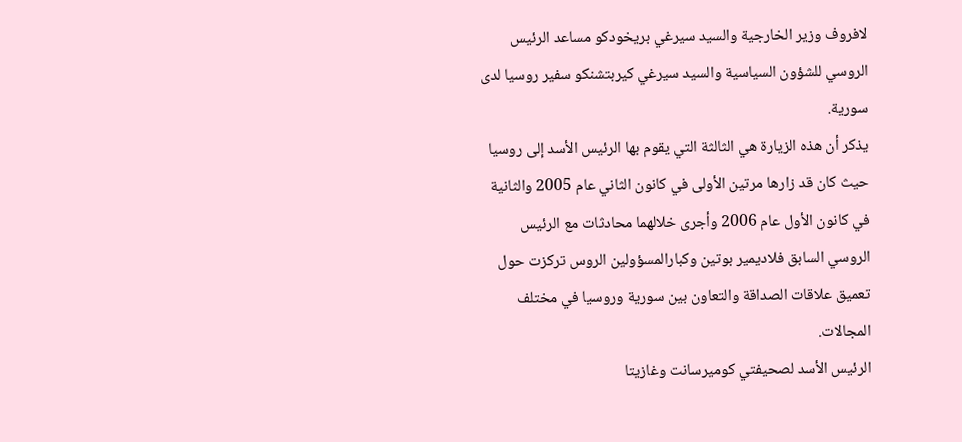لافروف وزير الخارجية والسيد سيرغي بريخودكو مساعد الرئيس الروسي للشؤون السياسية والسيد سيرغي كيربتشنكو سفير روسيا لدى سورية.
يذكر أن هذه الزيارة هي الثالثة التي يقوم بها الرئيس الأسد إلى روسيا حيث كان قد زارها مرتين الأولى في كانون الثاني عام 2005 والثانية في كانون الأول عام 2006 وأجرى خلالهما محادثات مع الرئيس الروسي السابق فلاديمير بوتين وكبارالمسؤولين الروس تركزت حول تعميق علاقات الصداقة والتعاون بين سورية وروسيا في مختلف المجالات.
الرئيس الأسد لصحيفتي كوميرسانت وغازيتا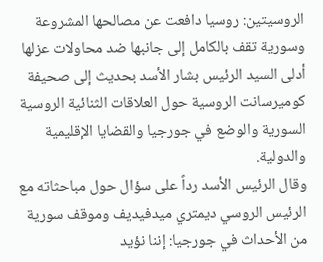الروسيتين: روسيا دافعت عن مصالحها المشروعة وسورية تقف بالكامل إلى جانبها ضد محاولات عزلها
أدلى السيد الرئيس بشار الأسد بحديث إلى صحيفة كوميرسانت الروسية حول العلاقات الثنائية الروسية السورية والوضع في جورجيا والقضايا الإقليمية والدولية.
وقال الرئيس الأسد رداً على سؤال حول مباحثاته مع الرئيس الروسي ديمتري ميدفيديف وموقف سورية من الأحداث في جورجيا: إننا نؤيد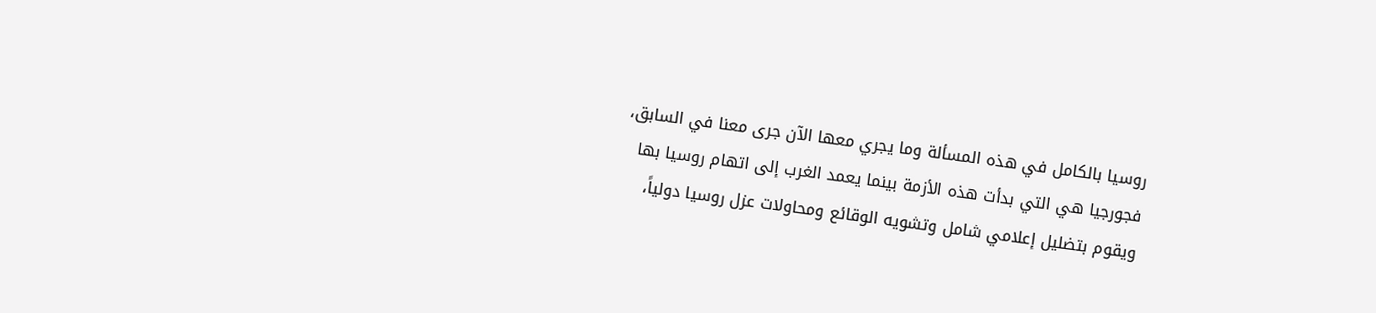روسيا بالكامل في هذه المسألة وما يجري معها الآن جرى معنا في السابق، فجورجيا هي التي بدأت هذه الأزمة بينما يعمد الغرب إلى اتهام روسيا بها ويقوم بتضليل إعلامي شامل وتشويه الوقائع ومحاولات عزل روسيا دولياً،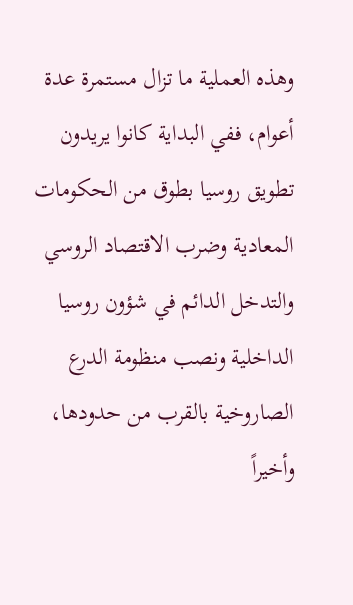وهذه العملية ما تزال مستمرة عدة أعوام، ففي البداية كانوا يريدون تطويق روسيا بطوق من الحكومات المعادية وضرب الاقتصاد الروسي والتدخل الدائم في شؤون روسيا الداخلية ونصب منظومة الدرع الصاروخية بالقرب من حدودها، وأخيراً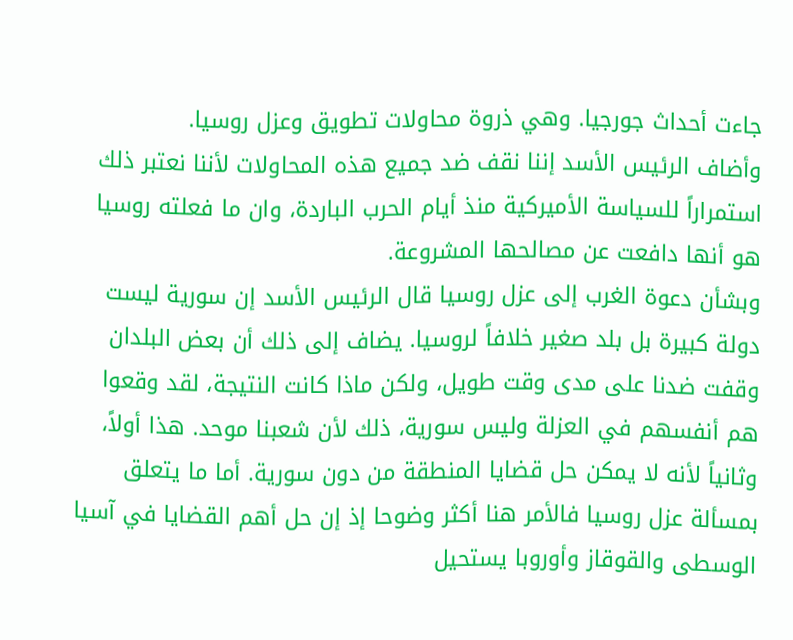جاءت أحداث جورجيا. وهي ذروة محاولات تطويق وعزل روسيا.
وأضاف الرئيس الأسد إننا نقف ضد جميع هذه المحاولات لأننا نعتبر ذلك استمراراً للسياسة الأميركية منذ أيام الحرب الباردة، وان ما فعلته روسيا هو أنها دافعت عن مصالحها المشروعة.
وبشأن دعوة الغرب إلى عزل روسيا قال الرئيس الأسد إن سورية ليست دولة كبيرة بل بلد صغير خلافاً لروسيا. يضاف إلى ذلك أن بعض البلدان وقفت ضدنا على مدى وقت طويل، ولكن ماذا كانت النتيجة، لقد وقعوا هم أنفسهم في العزلة وليس سورية، ذلك لأن شعبنا موحد. هذا أولاً، وثانياً لأنه لا يمكن حل قضايا المنطقة من دون سورية. أما ما يتعلق بمسألة عزل روسيا فالأمر هنا أكثر وضوحا إذ إن حل أهم القضايا في آسيا الوسطى والقوقاز وأوروبا يستحيل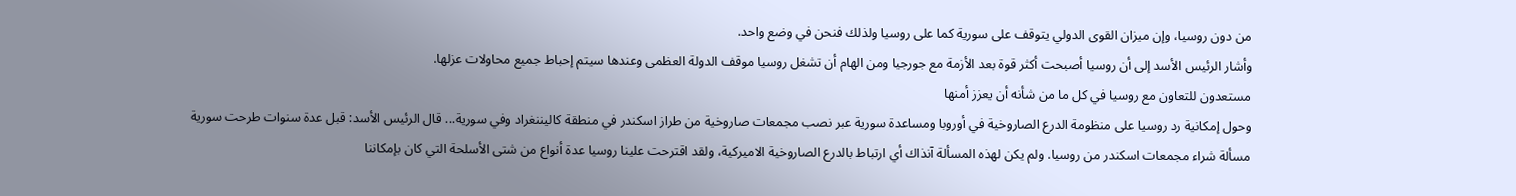من دون روسيا، وإن ميزان القوى الدولي يتوقف على سورية كما على روسيا ولذلك فنحن في وضع واحد.
وأشار الرئيس الأسد إلى أن روسيا أصبحت أكثر قوة بعد الأزمة مع جورجيا ومن الهام أن تشغل روسيا موقف الدولة العظمى وعندها سيتم إحباط جميع محاولات عزلها.
مستعدون للتعاون مع روسيا في كل ما من شأنه أن يعزز أمنها
وحول إمكانية رد روسيا على منظومة الدرع الصاروخية في أوروبا ومساعدة سورية عبر نصب مجمعات صاروخية من طراز اسكندر في منطقة كاليننغراد وفي سورية... قال الرئيس الأسد: قبل عدة سنوات طرحت سورية مسألة شراء مجمعات اسكندر من روسيا. ولم يكن لهذه المسألة آنذاك أي ارتباط بالدرع الصاروخية الاميركية، ولقد اقترحت علينا روسيا عدة أنواع من شتى الأسلحة التي كان بإمكاننا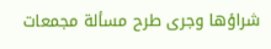شراؤها وجرى طرح مسألة مجمعات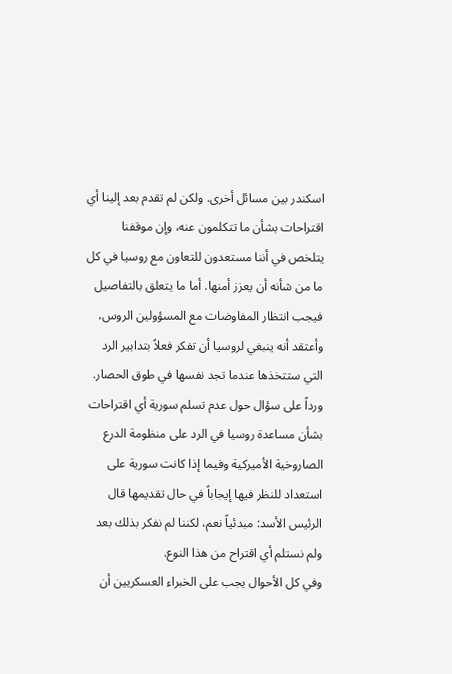اسكندر بين مسائل أخرى. ولكن لم تقدم بعد إلينا أي اقتراحات بشأن ما تتكلمون عنه، وإن موقفنا يتلخص في أننا مستعدون للتعاون مع روسيا في كل ما من شأنه أن يعزز أمنها. أما ما يتعلق بالتفاصيل فيجب انتظار المفاوضات مع المسؤولين الروس، وأعتقد أنه ينبغي لروسيا أن تفكر فعلاً بتدابير الرد التي ستتخذها عندما تجد نفسها في طوق الحصار.
ورداً على سؤال حول عدم تسلم سورية أي اقتراحات بشأن مساعدة روسيا في الرد على منظومة الدرع الصاروخية الأميركية وفيما إذا كانت سورية على استعداد للنظر فيها إيجاباً في حال تقديمها قال الرئيس الأسد: مبدئياً نعم، لكننا لم نفكر بذلك بعد ولم نستلم أي اقتراح من هذا النوع.
وفي كل الأحوال يجب على الخبراء العسكريين أن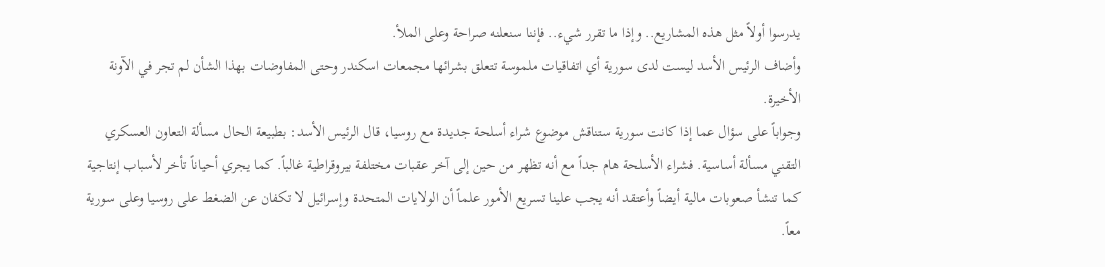يدرسوا أولاً مثل هذه المشاريع.. وإذا ما تقرر شيء.. فإننا سنعلنه صراحة وعلى الملأ.
وأضاف الرئيس الأسد ليست لدى سورية أي اتفاقيات ملموسة تتعلق بشرائها مجمعات اسكندر وحتى المفاوضات بهذا الشأن لم تجر في الآونة الأخيرة.
وجواباً على سؤال عما إذا كانت سورية ستناقش موضوع شراء أسلحة جديدة مع روسيا، قال الرئيس الأسد: بطبيعة الحال مسألة التعاون العسكري التقني مسألة أساسية. فشراء الأسلحة هام جداً مع أنه تظهر من حين إلى آخر عقبات مختلفة بيروقراطية غالباً. كما يجري أحياناً تأخر لأسباب إنتاجية كما تنشأ صعوبات مالية أيضاً وأعتقد أنه يجب علينا تسريع الأمور علماً أن الولايات المتحدة وإسرائيل لا تكفان عن الضغط على روسيا وعلى سورية معاً.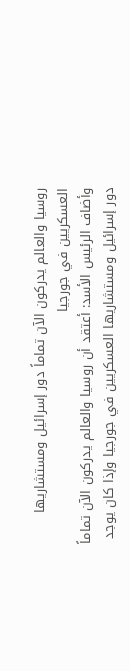روسيا والعالم يدركون الآن تماماً دور إسرائيل ومستشاريها العسكريين في جورجيا
وأضاف الرئيس الأسد: أعتقد أن روسيا والعالم يدركون الآن تماماً دور إسرائيل ومستشاريها العسكريين في جورجيا وإذا كان يوجد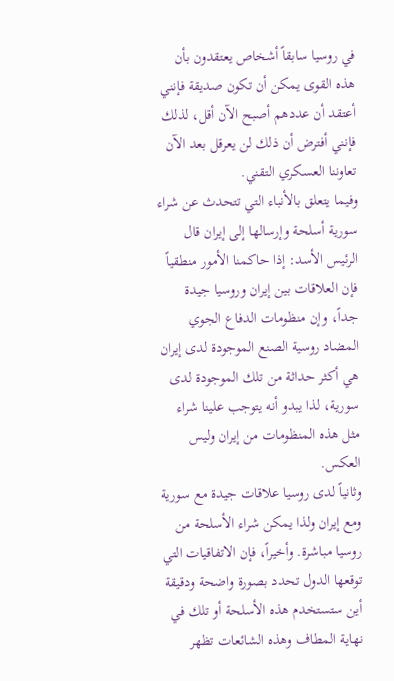في روسيا سابقاً أشخاص يعتقدون بأن هذه القوى يمكن أن تكون صديقة فإنني أعتقد أن عددهم أصبح الآن أقل، لذلك فإنني أفترض أن ذلك لن يعرقل بعد الآن تعاوننا العسكري التقني.
وفيما يتعلق بالأنباء التي تتحدث عن شراء سورية أسلحة وإرسالها إلى إيران قال الرئيس الأسد: إذا حاكمنا الأمور منطقياً فإن العلاقات بين إيران وروسيا جيدة جداً، وإن منظومات الدفاع الجوي المضاد روسية الصنع الموجودة لدى إيران هي أكثر حداثة من تلك الموجودة لدى سورية، لذا يبدو أنه يتوجب علينا شراء مثل هذه المنظومات من إيران وليس العكس.
وثانياً لدى روسيا علاقات جيدة مع سورية ومع إيران ولذا يمكن شراء الأسلحة من روسيا مباشرة. وأخيراً، فإن الاتفاقيات التي توقعها الدول تحدد بصورة واضحة ودقيقة أين ستستخدم هذه الأسلحة أو تلك في نهاية المطاف وهذه الشائعات تظهر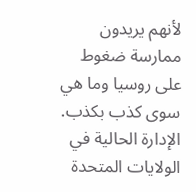لأنهم يريدون ممارسة ضغوط على روسيا وما هي سوى كذب بكذب.
الإدارة الحالية في الولايات المتحدة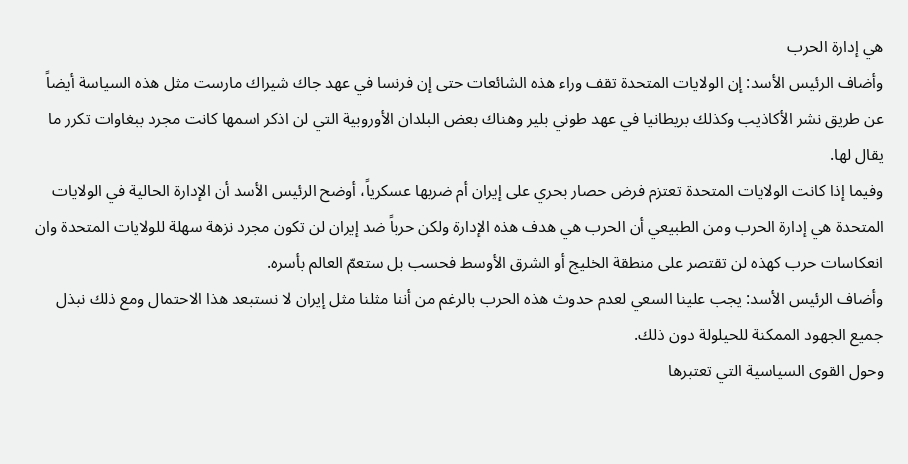هي إدارة الحرب
وأضاف الرئيس الأسد: إن الولايات المتحدة تقف وراء هذه الشائعات حتى إن فرنسا في عهد جاك شيراك مارست مثل هذه السياسة أيضاً عن طريق نشر الأكاذيب وكذلك بريطانيا في عهد طوني بلير وهناك بعض البلدان الأوروبية التي لن اذكر اسمها كانت مجرد ببغاوات تكرر ما يقال لها.
وفيما إذا كانت الولايات المتحدة تعتزم فرض حصار بحري على إيران أم ضربها عسكرياً، أوضح الرئيس الأسد أن الإدارة الحالية في الولايات المتحدة هي إدارة الحرب ومن الطبيعي أن الحرب هي هدف هذه الإدارة ولكن حرباً ضد إيران لن تكون مجرد نزهة سهلة للولايات المتحدة وان انعكاسات حرب كهذه لن تقتصر على منطقة الخليج أو الشرق الأوسط فحسب بل ستعمّ العالم بأسره.
وأضاف الرئيس الأسد: يجب علينا السعي لعدم حدوث هذه الحرب بالرغم من أننا مثلنا مثل إيران لا نستبعد هذا الاحتمال ومع ذلك نبذل جميع الجهود الممكنة للحيلولة دون ذلك.
وحول القوى السياسية التي تعتبرها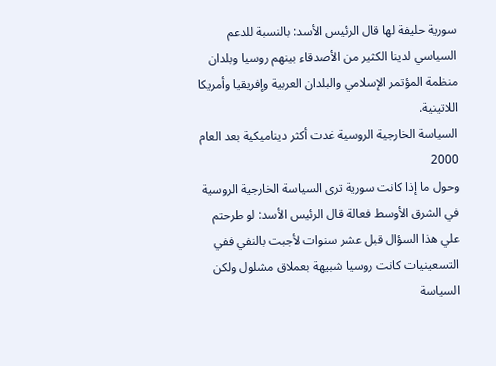سورية حليفة لها قال الرئيس الأسد: بالنسبة للدعم السياسي لدينا الكثير من الأصدقاء بينهم روسيا وبلدان منظمة المؤتمر الإسلامي والبلدان العربية وإفريقيا وأمريكا اللاتينية.
السياسة الخارجية الروسية غدت أكثر ديناميكية بعد العام 2000
وحول ما إذا كانت سورية ترى السياسة الخارجية الروسية في الشرق الأوسط فعالة قال الرئيس الأسد: لو طرحتم علي هذا السؤال قبل عشر سنوات لأجبت بالنفي ففي التسعينيات كانت روسيا شبيهة بعملاق مشلول ولكن السياسة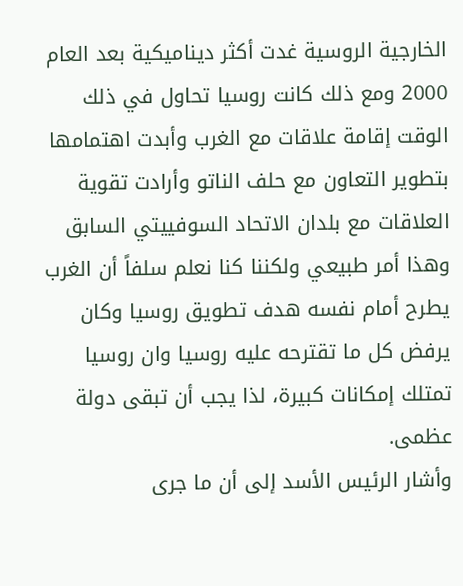الخارجية الروسية غدت أكثر ديناميكية بعد العام 2000 ومع ذلك كانت روسيا تحاول في ذلك الوقت إقامة علاقات مع الغرب وأبدت اهتمامها بتطوير التعاون مع حلف الناتو وأرادت تقوية العلاقات مع بلدان الاتحاد السوفييتي السابق وهذا أمر طبيعي ولكننا كنا نعلم سلفاً أن الغرب يطرح أمام نفسه هدف تطويق روسيا وكان يرفض كل ما تقترحه عليه روسيا وان روسيا تمتلك إمكانات كبيرة، لذا يجب أن تبقى دولة عظمى.
وأشار الرئيس الأسد إلى أن ما جرى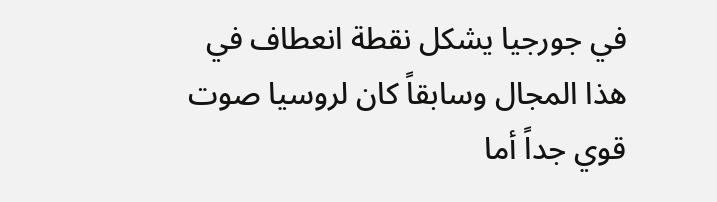في جورجيا يشكل نقطة انعطاف في هذا المجال وسابقاً كان لروسيا صوت قوي جداً أما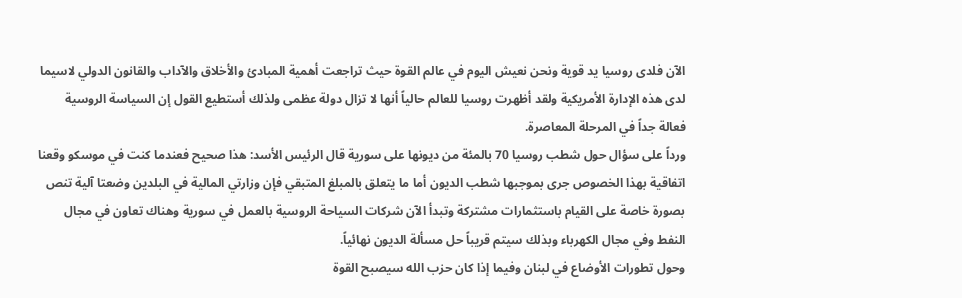الآن فلدى روسيا يد قوية ونحن نعيش اليوم في عالم القوة حيث تراجعت أهمية المبادئ والأخلاق والآداب والقانون الدولي لاسيما لدى هذه الإدارة الأمريكية ولقد أظهرت روسيا للعالم حالياً أنها لا تزال دولة عظمى ولذلك أستطيع القول إن السياسة الروسية فعالة جداً في المرحلة المعاصرة.
ورداً على سؤال حول شطب روسيا 70 بالمئة من ديونها على سورية قال الرئيس الأسد: هذا صحيح فعندما كنت في موسكو وقعنا اتفاقية بهذا الخصوص جرى بموجبها شطب الديون أما ما يتعلق بالمبلغ المتبقي فإن وزارتي المالية في البلدين وضعتا آلية تنص بصورة خاصة على القيام باستثمارات مشتركة وتبدأ الآن شركات السياحة الروسية بالعمل في سورية وهناك تعاون في مجال النفط وفي مجال الكهرباء وبذلك سيتم قريباً حل مسألة الديون نهائياً.
وحول تطورات الأوضاع في لبنان وفيما إذا كان حزب الله سيصبح القوة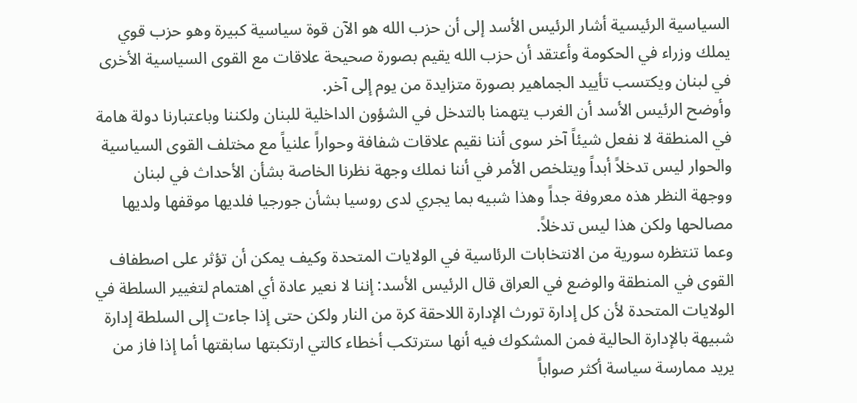السياسية الرئيسية أشار الرئيس الأسد إلى أن حزب الله هو الآن قوة سياسية كبيرة وهو حزب قوي يملك وزراء في الحكومة وأعتقد أن حزب الله يقيم بصورة صحيحة علاقات مع القوى السياسية الأخرى في لبنان ويكتسب تأييد الجماهير بصورة متزايدة من يوم إلى آخر.
وأوضح الرئيس الأسد أن الغرب يتهمنا بالتدخل في الشؤون الداخلية للبنان ولكننا وباعتبارنا دولة هامة في المنطقة لا نفعل شيئاً آخر سوى أننا نقيم علاقات شفافة وحواراً علنياً مع مختلف القوى السياسية والحوار ليس تدخلاً أبداً ويتلخص الأمر في أننا نملك وجهة نظرنا الخاصة بشأن الأحداث في لبنان ووجهة النظر هذه معروفة جداً وهذا شبيه بما يجري لدى روسيا بشأن جورجيا فلديها موقفها ولديها مصالحها ولكن هذا ليس تدخلاً.
وعما تنتظره سورية من الانتخابات الرئاسية في الولايات المتحدة وكيف يمكن أن تؤثر على اصطفاف القوى في المنطقة والوضع في العراق قال الرئيس الأسد: إننا لا نعير عادة أي اهتمام لتغيير السلطة في الولايات المتحدة لأن كل إدارة تورث الإدارة اللاحقة كرة من النار ولكن حتى إذا جاءت إلى السلطة إدارة شبيهة بالإدارة الحالية فمن المشكوك فيه أنها سترتكب أخطاء كالتي ارتكبتها سابقتها أما إذا فاز من يريد ممارسة سياسة أكثر صواباً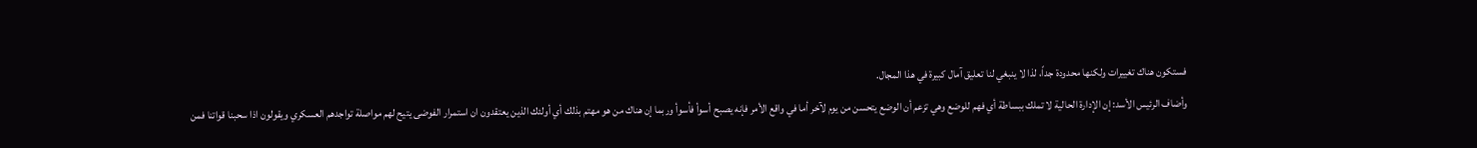فستكون هناك تغييرات ولكنها محدودة جداً، لذا لا ينبغي لنا تعليق آمال كبيرة في هذا المجال.
وأضاف الرئيس الأسد: إن الإدارة الحالية لا تملك ببساطة أي فهم للوضع وهي تزعم أن الوضع يتحسن من يوم لآخر أما في واقع الأمر فإنه يصبح أسوأ فأسوأ وربما إن هناك من هو مهتم بذلك أي أولئك الذين يعتقدون ان استمرار الفوضى يتيح لهم مواصلة تواجدهم العسكري ويقولون اذا سحبنا قواتنا فمن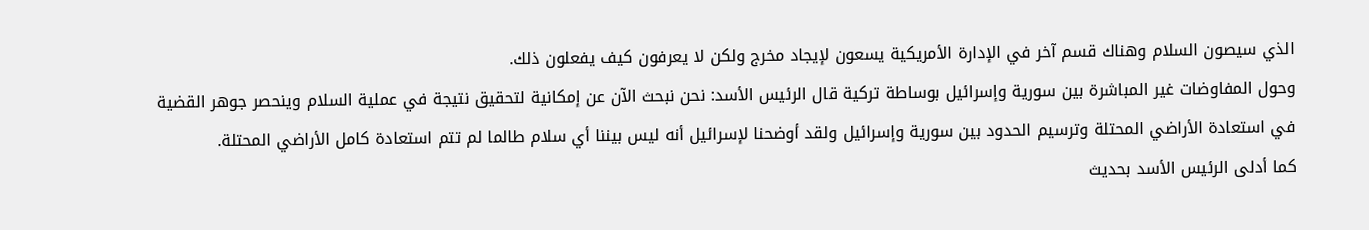الذي سيصون السلام وهناك قسم آخر في الإدارة الأمريكية يسعون لإيجاد مخرج ولكن لا يعرفون كيف يفعلون ذلك.
وحول المفاوضات غير المباشرة بين سورية وإسرائيل بوساطة تركية قال الرئيس الأسد: نحن نبحث الآن عن إمكانية لتحقيق نتيجة في عملية السلام وينحصر جوهر القضية في استعادة الأراضي المحتلة وترسيم الحدود بين سورية وإسرائيل ولقد أوضحنا لإسرائيل أنه ليس بيننا أي سلام طالما لم تتم استعادة كامل الأراضي المحتلة.
كما أدلى الرئيس الأسد بحديث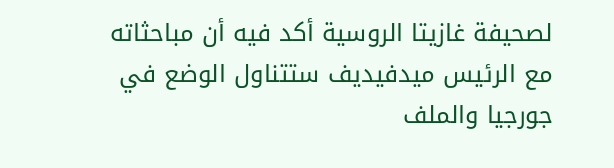لصحيفة غازيتا الروسية أكد فيه أن مباحثاته مع الرئيس ميدفيديف ستتناول الوضع في جورجيا والملف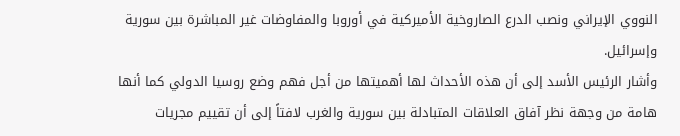النووي الإيراني ونصب الدرع الصاروخية الأميركية في أوروبا والمفاوضات غير المباشرة بين سورية وإسرائيل.
وأشار الرئيس الأسد إلى أن هذه الأحداث لها أهميتها من أجل فهم وضع روسيا الدولي كما أنها هامة من وجهة نظر آفاق العلاقات المتبادلة بين سورية والغرب لافتاً إلى أن تقييم مجريات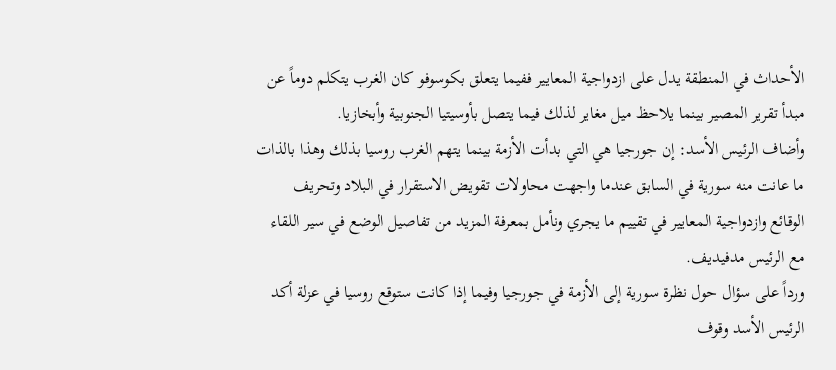الأحداث في المنطقة يدل على ازدواجية المعايير ففيما يتعلق بكوسوفو كان الغرب يتكلم دوماً عن مبدأ تقرير المصير بينما يلاحظ ميل مغاير لذلك فيما يتصل بأوسيتيا الجنوبية وأبخازيا.
وأضاف الرئيس الأسد: إن جورجيا هي التي بدأت الأزمة بينما يتهم الغرب روسيا بذلك وهذا بالذات ما عانت منه سورية في السابق عندما واجهت محاولات تقويض الاستقرار في البلاد وتحريف الوقائع وازدواجية المعايير في تقييم ما يجري ونأمل بمعرفة المزيد من تفاصيل الوضع في سير اللقاء مع الرئيس مدفيديف.
ورداً على سؤال حول نظرة سورية إلى الأزمة في جورجيا وفيما إذا كانت ستوقع روسيا في عزلة أكد الرئيس الأسد وقوف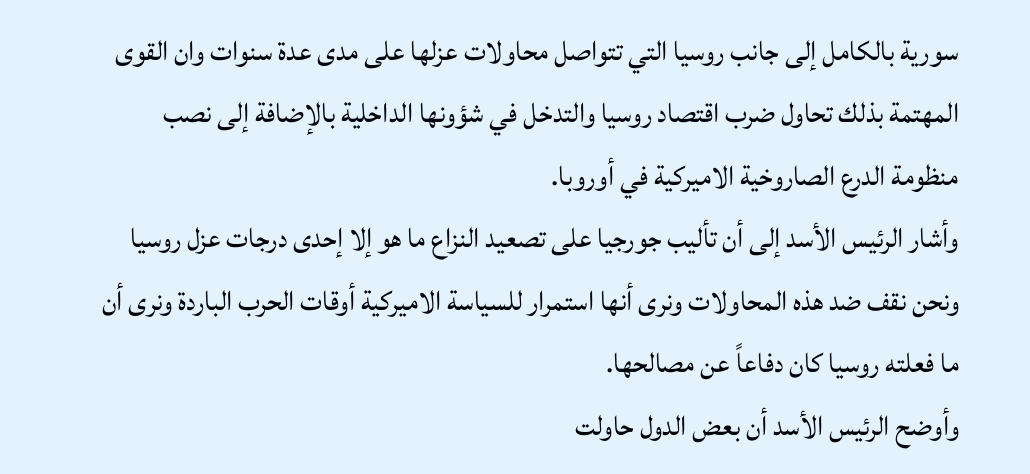سورية بالكامل إلى جانب روسيا التي تتواصل محاولات عزلها على مدى عدة سنوات وان القوى المهتمة بذلك تحاول ضرب اقتصاد روسيا والتدخل في شؤونها الداخلية بالإضافة إلى نصب منظومة الدرع الصاروخية الاميركية في أوروبا.
وأشار الرئيس الأسد إلى أن تأليب جورجيا على تصعيد النزاع ما هو إلا إحدى درجات عزل روسيا ونحن نقف ضد هذه المحاولات ونرى أنها استمرار للسياسة الاميركية أوقات الحرب الباردة ونرى أن ما فعلته روسيا كان دفاعاً عن مصالحها.
وأوضح الرئيس الأسد أن بعض الدول حاولت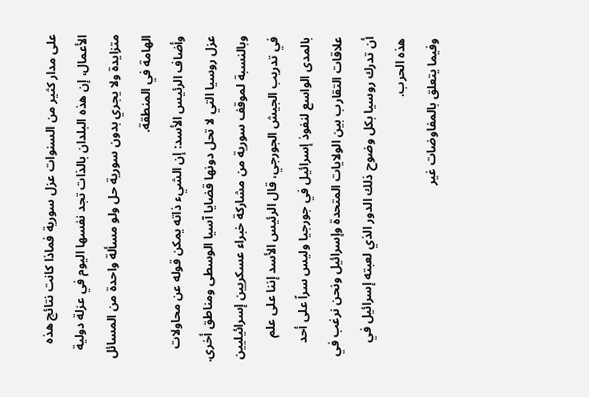على مدار كثير من السنوات عزل سورية فماذا كانت نتائج هذه الأعمال، إن هذه البلدان بالذات تجد نفسها اليوم في عزلة دولية متزايدة ولا يجري بدون سورية حل ولو مسألة واحدة من المسائل الهامة في المنطقة.
وأضاف الرئيس الأسد: إن الشيء ذاته يمكن قوله عن محاولات عزل روسيا التي لا تحل دونها قضايا آسيا الوسطى ومناطق أخرى.
وبالنسبة لموقف سورية من مشاركة خبراء عسكريين إسرائيليين في تدريب الجيش الجورجي، قال الرئيس الأسد إننا على علم بالمدى الواسع لنفوذ إسرائيل في جورجيا وليس سراً على أحد علاقات التقارب بين الولايات المتحدة وإسرائيل ونحن نرغب في أن تدرك روسيا بكل وضوح ذلك الدور الذي لعبته إسرائيل في هذه الحرب.
وفيما يتعلق بالمفاوضات غير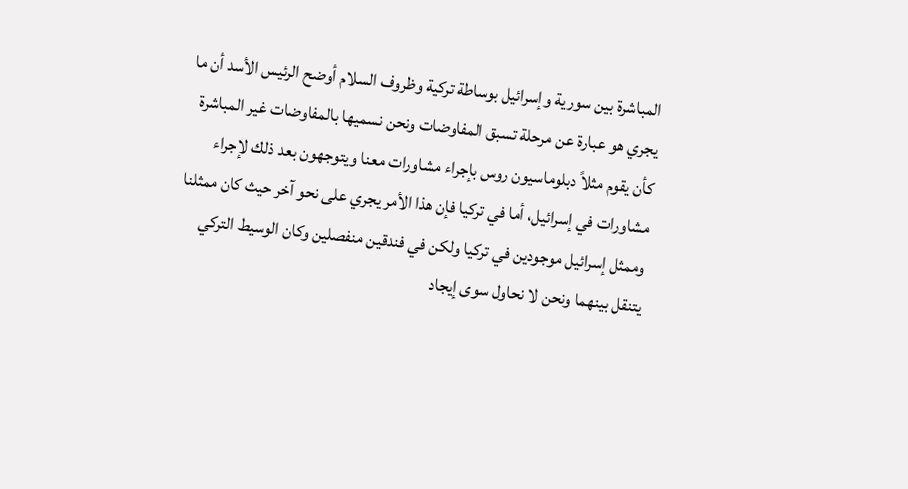المباشرة بين سورية وإسرائيل بوساطة تركية وظروف السلام أوضح الرئيس الأسد أن ما يجري هو عبارة عن مرحلة تسبق المفاوضات ونحن نسميها بالمفاوضات غير المباشرة كأن يقوم مثلاً دبلوماسيون روس بإجراء مشاورات معنا ويتوجهون بعد ذلك لإجراء مشاورات في إسرائيل، أما في تركيا فإن هذا الأمر يجري على نحو آخر حيث كان ممثلنا وممثل إسرائيل موجودين في تركيا ولكن في فندقين منفصلين وكان الوسيط التركي يتنقل بينهما ونحن لا نحاول سوى إيجاد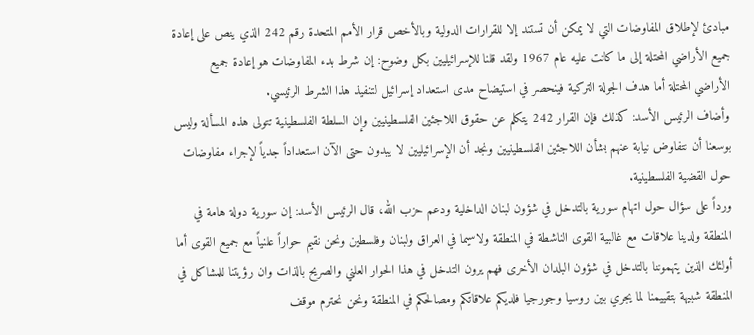مبادئ لإطلاق المفاوضات التي لا يمكن أن تستند إلا للقرارات الدولية وبالأخص قرار الأمم المتحدة رقم 242 الذي ينص على إعادة جميع الأراضي المحتلة إلى ما كانت عليه عام 1967 ولقد قلنا للإسرائيليين بكل وضوح: إن شرط بدء المفاوضات هو إعادة جميع الأراضي المحتلة أما هدف الجولة التركية فينحصر في استيضاح مدى استعداد إسرائيل لتنفيذ هذا الشرط الرئيسي.
وأضاف الرئيس الأسد: كذلك فإن القرار 242 يتكلم عن حقوق اللاجئين الفلسطينيين وإن السلطة الفلسطينية تتولى هذه المسألة وليس بوسعنا أن نتفاوض نيابة عنهم بشأن اللاجئين الفلسطينيين ونجد أن الإسرائيليين لا يبدون حتى الآن استعداداً جدياً لإجراء مفاوضات حول القضية الفلسطينية.
ورداً على سؤال حول اتهام سورية بالتدخل في شؤون لبنان الداخلية ودعم حزب الله، قال الرئيس الأسد: إن سورية دولة هامة في المنطقة ولدينا علاقات مع غالبية القوى الناشطة في المنطقة ولاسيما في العراق ولبنان وفلسطين ونحن نقيم حواراً علنياً مع جميع القوى أما أولئك الذين يتهموننا بالتدخل في شؤون البلدان الأخرى فهم يرون التدخل في هذا الحوار العلني والصريح بالذات وان رؤيتنا للمشاكل في المنطقة شبيهة بتقييمنا لما يجري بين روسيا وجورجيا فلديكم علاقاتكم ومصالحكم في المنطقة ونحن نحترم موقف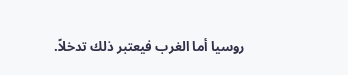روسيا أما الغرب فيعتبر ذلك تدخلاً.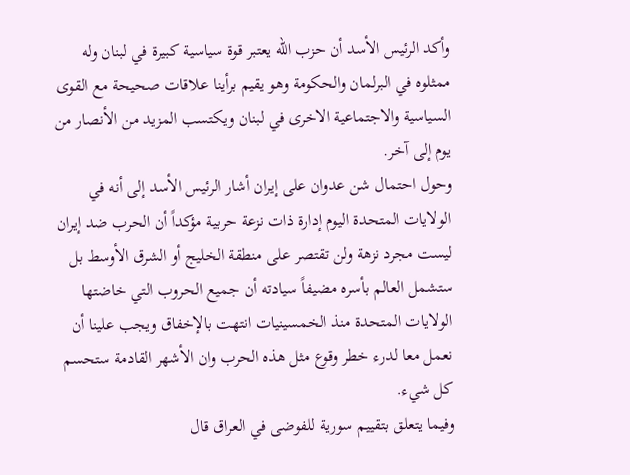وأكد الرئيس الأسد أن حزب الله يعتبر قوة سياسية كبيرة في لبنان وله ممثلوه في البرلمان والحكومة وهو يقيم برأينا علاقات صحيحة مع القوى السياسية والاجتماعية الاخرى في لبنان ويكتسب المزيد من الأنصار من يوم إلى آخر.
وحول احتمال شن عدوان على إيران أشار الرئيس الأسد إلى أنه في الولايات المتحدة اليوم إدارة ذات نزعة حربية مؤكداً أن الحرب ضد إيران ليست مجرد نزهة ولن تقتصر على منطقة الخليج أو الشرق الأوسط بل ستشمل العالم بأسره مضيفاً سيادته أن جميع الحروب التي خاضتها الولايات المتحدة منذ الخمسينيات انتهت بالإخفاق ويجب علينا أن نعمل معا لدرء خطر وقوع مثل هذه الحرب وان الأشهر القادمة ستحسم كل شيء.
وفيما يتعلق بتقييم سورية للفوضى في العراق قال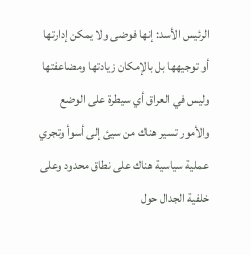الرئيس الأسد: إنها فوضى ولا يمكن إدارتها أو توجيهها بل بالإمكان زيادتها ومضاعفتها وليس في العراق أي سيطرة على الوضع والأمور تسير هناك من سيئ إلى أسوأ وتجري عملية سياسية هناك على نطاق محدود وعلى خلفية الجدال حول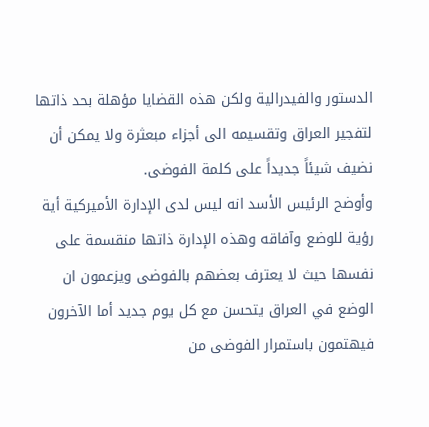الدستور والفيدرالية ولكن هذه القضايا مؤهلة بحد ذاتها لتفجير العراق وتقسيمه الى أجزاء مبعثرة ولا يمكن أن نضيف شيئاً جديداً على كلمة الفوضى.
وأوضح الرئيس الأسد انه ليس لدى الإدارة الأميركية أية رؤية للوضع وآفاقه وهذه الإدارة ذاتها منقسمة على نفسها حيث لا يعترف بعضهم بالفوضى ويزعمون ان الوضع في العراق يتحسن مع كل يوم جديد أما الآخرون فيهتمون باستمرار الفوضى من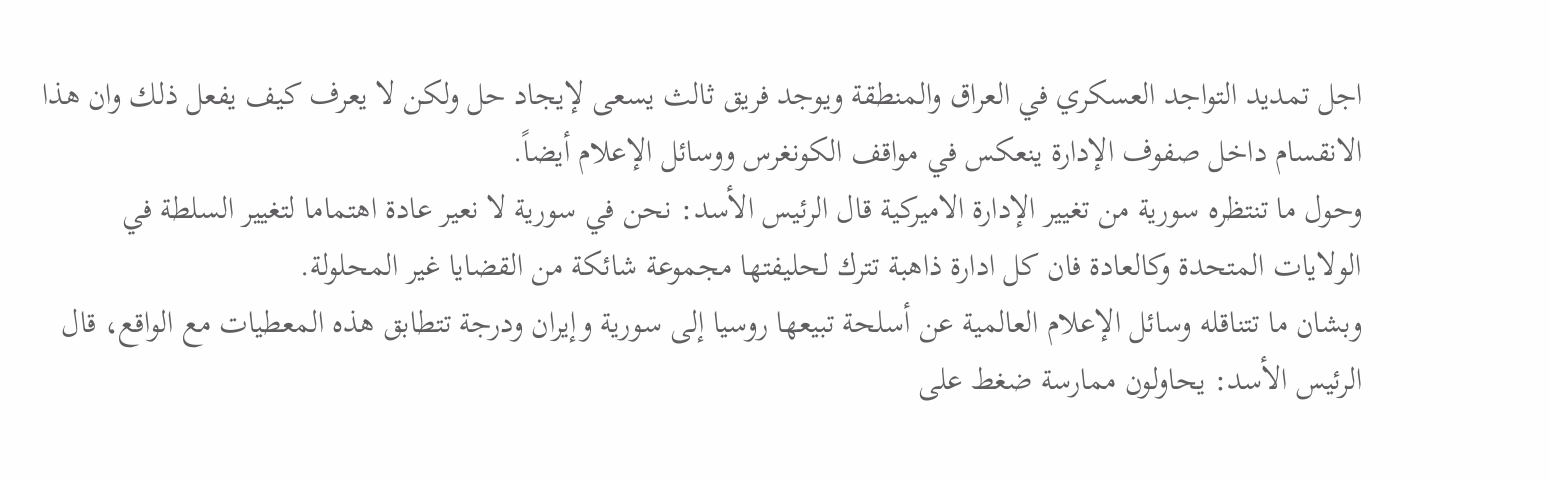اجل تمديد التواجد العسكري في العراق والمنطقة ويوجد فريق ثالث يسعى لإيجاد حل ولكن لا يعرف كيف يفعل ذلك وان هذا الانقسام داخل صفوف الإدارة ينعكس في مواقف الكونغرس ووسائل الإعلام أيضاً.
وحول ما تنتظره سورية من تغيير الإدارة الاميركية قال الرئيس الأسد: نحن في سورية لا نعير عادة اهتماما لتغيير السلطة في الولايات المتحدة وكالعادة فان كل ادارة ذاهبة تترك لحليفتها مجموعة شائكة من القضايا غير المحلولة.
وبشان ما تتناقله وسائل الإعلام العالمية عن أسلحة تبيعها روسيا إلى سورية وإيران ودرجة تتطابق هذه المعطيات مع الواقع، قال الرئيس الأسد: يحاولون ممارسة ضغط على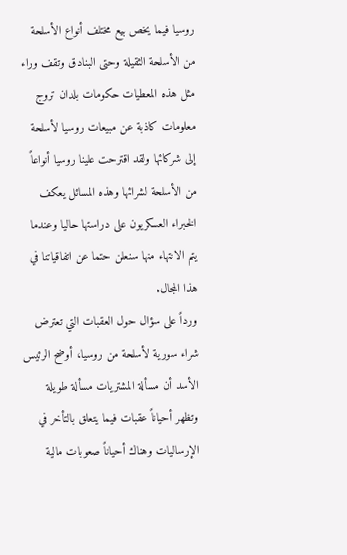روسيا فيما يخص بيع مختلف أنواع الأسلحة من الأسلحة الثقيلة وحتى البنادق وتقف وراء مثل هذه المعطيات حكومات بلدان تروج معلومات كاذبة عن مبيعات روسيا لأسلحة إلى شركائها ولقد اقترحت علينا روسيا أنواعاً من الأسلحة لشرائها وهذه المسائل يعكف الخبراء العسكريون على دراستها حاليا وعندما يتم الانتهاء منها سنعلن حتما عن اتفاقياتنا في هذا المجال.
ورداً على سؤال حول العقبات التي تعترض شراء سورية لأسلحة من روسيا، أوضح الرئيس الأسد أن مسألة المشتريات مسألة طويلة وتظهر أحياناً عقبات فيما يتعلق بالتأخر في الإرساليات وهناك أحياناً صعوبات مالية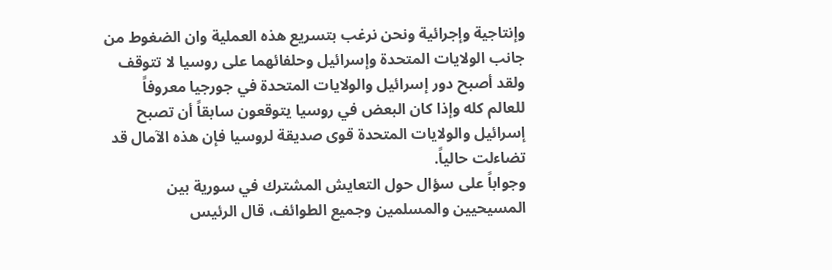وإنتاجية وإجرائية ونحن نرغب بتسريع هذه العملية وان الضغوط من جانب الولايات المتحدة وإسرائيل وحلفائهما على روسيا لا تتوقف ولقد أصبح دور إسرائيل والولايات المتحدة في جورجيا معروفاً للعالم كله وإذا كان البعض في روسيا يتوقعون سابقاً أن تصبح إسرائيل والولايات المتحدة قوى صديقة لروسيا فإن هذه الآمال قد تضاءلت حالياً.
وجواباً على سؤال حول التعايش المشترك في سورية بين المسيحيين والمسلمين وجميع الطوائف، قال الرئيس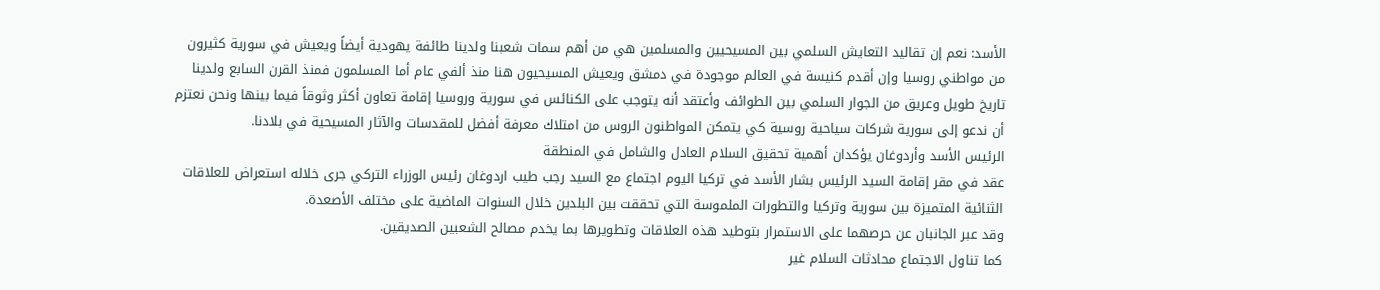الأسد: نعم إن تقاليد التعايش السلمي بين المسيحيين والمسلمين هي من أهم سمات شعبنا ولدينا طائفة يهودية أيضاً ويعيش في سورية كثيرون من مواطني روسيا وإن أقدم كنيسة في العالم موجودة في دمشق ويعيش المسيحيون هنا منذ ألفي عام أما المسلمون فمنذ القرن السابع ولدينا تاريخ طويل وعريق من الجوار السلمي بين الطوائف وأعتقد أنه يتوجب على الكنائس في سورية وروسيا إقامة تعاون أكثر وثوقاً فيما بينها ونحن نعتزم أن ندعو إلى سورية شركات سياحية روسية كي يتمكن المواطنون الروس من امتلاك معرفة أفضل للمقدسات والآثار المسيحية في بلادنا.
الرئيس الأسد وأردوغان يؤكدان أهمية تحقيق السلام العادل والشامل في المنطقة
عقد في مقر إقامة السيد الرئيس بشار الأسد في تركيا اليوم اجتماع مع السيد رجب طيب اردوغان رئيس الوزراء التركي جرى خلاله استعراض للعلاقات الثنائية المتميزة بين سورية وتركيا والتطورات الملموسة التي تحققت بين البلدين خلال السنوات الماضية على مختلف الأصعدة.
وقد عبر الجانبان عن حرصهما على الاستمرار بتوطيد هذه العلاقات وتطويرها بما يخدم مصالح الشعبين الصديقين.
كما تناول الاجتماع محادثات السلام غير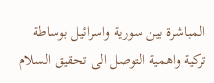المباشرة بين سورية واسرائيل بوساطة تركية واهمية التوصل الى تحقيق السلام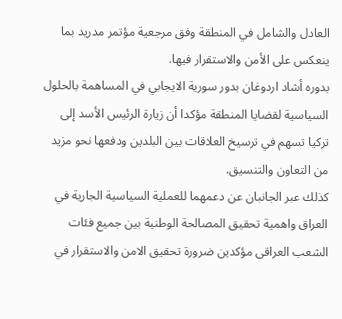العادل والشامل في المنطقة وفق مرجعية مؤتمر مدريد بما ينعكس على الأمن والاستقرار فيها.
بدوره أشاد اردوغان بدور سورية الايجابي في المساهمة بالحلول السياسية لقضايا المنطقة مؤكدا أن زيارة الرئيس الأسد إلى تركيا تسهم في ترسيخ العلاقات بين البلدين ودفعها نحو مزيد من التعاون والتنسيق.
كذلك عبر الجانبان عن دعمهما للعملية السياسية الجارية في العراق واهمية تحقيق المصالحة الوطنية بين جميع فئات الشعب العراقى مؤكدين ضرورة تحقيق الامن والاستقرار في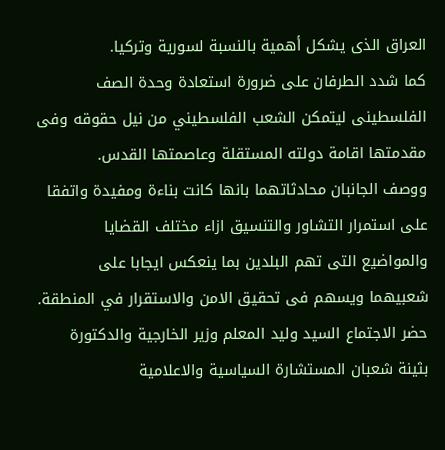العراق الذى يشكل أهمية بالنسبة لسورية وتركيا.
كما شدد الطرفان على ضرورة استعادة وحدة الصف الفلسطينى ليتمكن الشعب الفلسطيني من نيل حقوقه وفى مقدمتها اقامة دولته المستقلة وعاصمتها القدس.
ووصف الجانبان محادثاتهما بانها كانت بناءة ومفيدة واتفقا على استمرار التشاور والتنسيق ازاء مختلف القضايا والمواضيع التى تهم البلدين بما ينعكس ايجابا على شعبيهما ويسهم فى تحقيق الامن والاستقرار في المنطقة.
حضر الاجتماع السيد وليد المعلم وزير الخارجية والدكتورة بثينة شعبان المستشارة السياسية والاعلامية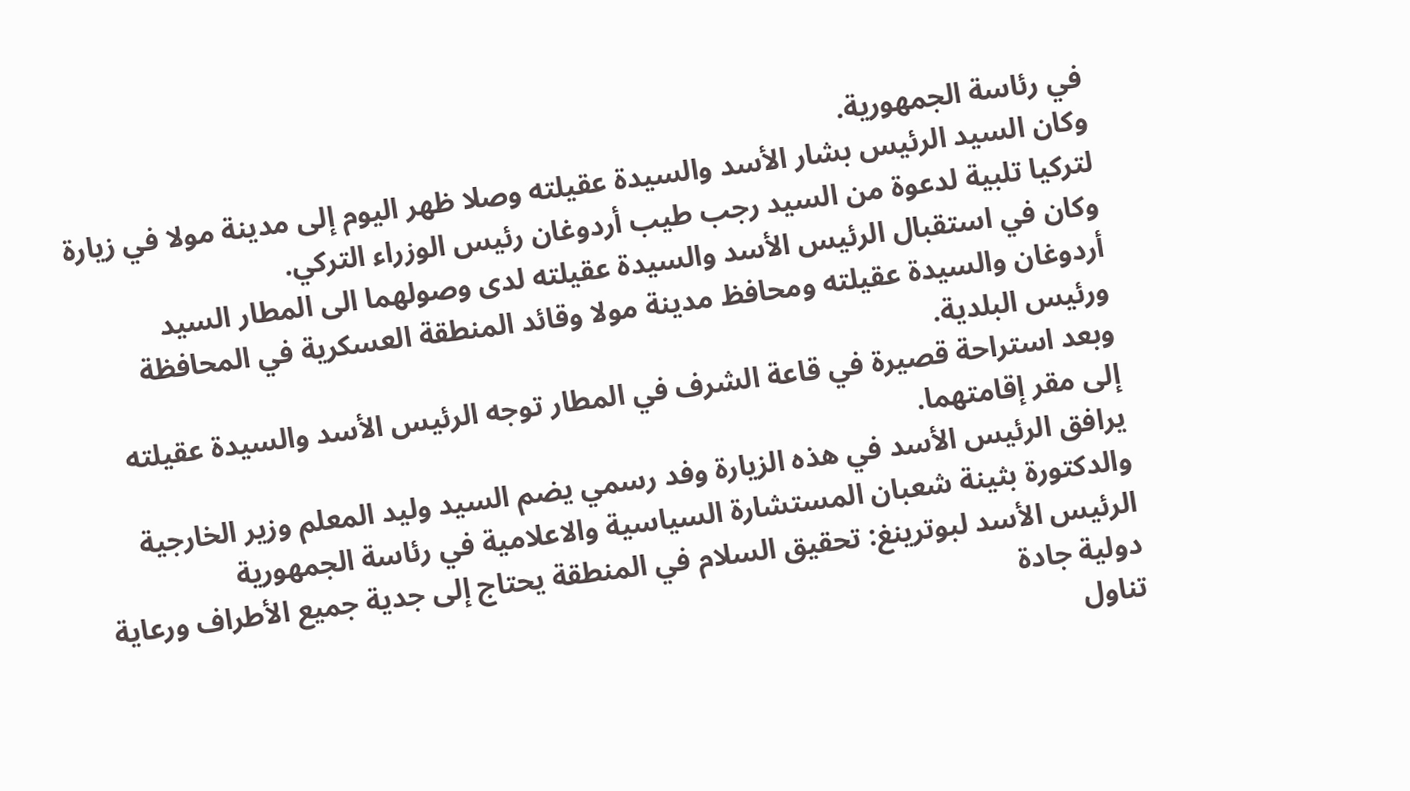في رئاسة الجمهورية.
وكان السيد الرئيس بشار الأسد والسيدة عقيلته وصلا ظهر اليوم إلى مدينة مولا في زيارة لتركيا تلبية لدعوة من السيد رجب طيب أردوغان رئيس الوزراء التركي.
وكان في استقبال الرئيس الأسد والسيدة عقيلته لدى وصولهما الى المطار السيد أردوغان والسيدة عقيلته ومحافظ مدينة مولا وقائد المنطقة العسكرية في المحافظة ورئيس البلدية.
وبعد استراحة قصيرة في قاعة الشرف في المطار توجه الرئيس الأسد والسيدة عقيلته إلى مقر إقامتهما.
يرافق الرئيس الأسد في هذه الزيارة وفد رسمي يضم السيد وليد المعلم وزير الخارجية والدكتورة بثينة شعبان المستشارة السياسية والاعلامية في رئاسة الجمهورية
الرئيس الأسد لبوترينغ: تحقيق السلام في المنطقة يحتاج إلى جدية جميع الأطراف ورعاية دولية جادة
تناول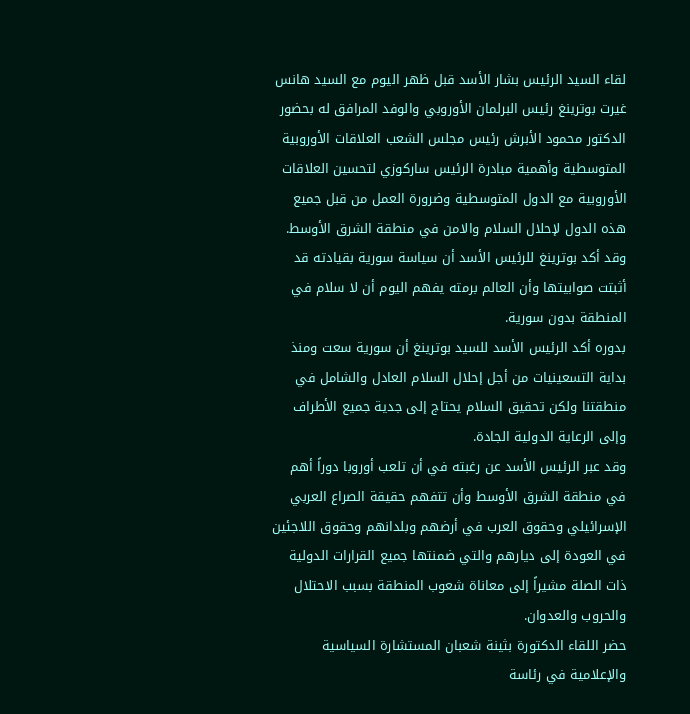لقاء السيد الرئيس بشار الأسد قبل ظهر اليوم مع السيد هانس غيرت بوترينغ رئيس البرلمان الأوروبي والوفد المرافق له بحضور الدكتور محمود الأبرش رئيس مجلس الشعب العلاقات الأوروبية المتوسطية وأهمية مبادرة الرئيس ساركوزي لتحسين العلاقات الأوروبية مع الدول المتوسطية وضرورة العمل من قبل جميع هذه الدول لإحلال السلام والامن في منطقة الشرق الأوسط.
وقد أكد بوترينغ للرئيس الأسد أن سياسة سورية بقيادته قد أثبتت صوابيتها وأن العالم برمته يفهم اليوم أن لا سلام في المنطقة بدون سورية.
بدوره أكد الرئيس الأسد للسيد بوترينغ أن سورية سعت ومنذ بداية التسعينيات من أجل إحلال السلام العادل والشامل في منطقتنا ولكن تحقيق السلام يحتاج إلى جدية جميع الأطراف وإلى الرعاية الدولية الجادة.
وقد عبر الرئيس الأسد عن رغبته في أن تلعب أوروبا دوراً أهم في منطقة الشرق الأوسط وأن تتفهم حقيقة الصراع العربي الإسرائيلي وحقوق العرب في أرضهم وبلدانهم وحقوق اللاجئين في العودة إلى ديارهم والتي ضمنتها جميع القرارات الدولية ذات الصلة مشيراً إلى معاناة شعوب المنطقة بسبب الاحتلال والحروب والعدوان.
حضر اللقاء الدكتورة بثينة شعبان المستشارة السياسية والإعلامية في رئاسة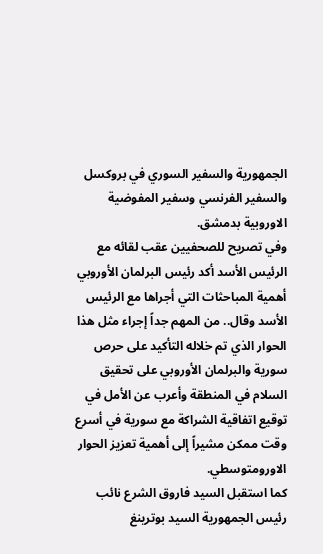الجمهورية والسفير السوري في بروكسل والسفير الفرنسي وسفير المفوضية الاوروبية بدمشق.
وفي تصريح للصحفيين عقب لقائه مع الرئيس الأسد أكد رئيس البرلمان الأوروبي أهمية المباحثات التي أجراها مع الرئيس الأسد وقال.. من المهم جداً إجراء مثل هذا الحوار الذي تم خلاله التأكيد على حرص سورية والبرلمان الأوروبي على تحقيق السلام في المنطقة وأعرب عن الأمل في توقيع اتفاقية الشراكة مع سورية في أسرع وقت ممكن مشيراً إلى أهمية تعزيز الحوار الاورومتوسطي.
كما استقبل السيد فاروق الشرع نائب رئيس الجمهورية السيد بوترينغ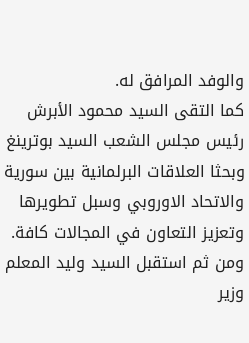والوفد المرافق له.
كما التقى السيد محمود الأبرش رئيس مجلس الشعب السيد بوترينغ وبحثا العلاقات البرلمانية بين سورية والاتحاد الاوروبي وسبل تطويرها وتعزيز التعاون في المجالات كافة.
ومن ثم استقبل السيد وليد المعلم وزير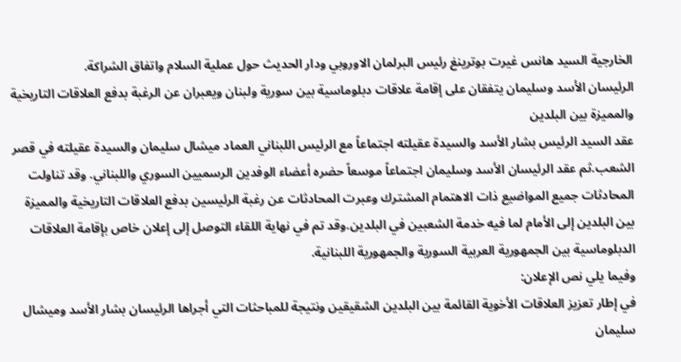الخارجية السيد هانس غيرت بوترينغ رئيس البرلمان الاوروبي ودار الحديث حول عملية السلام واتفاق الشراكة.
الرئيسان الأسد وسليمان يتفقان على إقامة علاقات دبلوماسية بين سورية ولبنان ويعبران عن الرغبة بدفع العلاقات التاريخية والمميزة بين البلدين
عقد السيد الرئيس بشار الأسد والسيدة عقيلته اجتماعاً مع الرئيس اللبناني العماد ميشال سليمان والسيدة عقيلته في قصر الشعب.ثم عقد الرئيسان الأسد وسليمان اجتماعاً موسعاً حضره أعضاء الوفدين الرسميين السوري واللبناني. وقد تناولت المحادثات جميع المواضيع ذات الاهتمام المشترك وعبرت المحادثات عن رغبة الرئيسين بدفع العلاقات التاريخية والمميزة بين البلدين إلى الأمام لما فيه خدمة الشعبين في البلدين.وقد تم في نهاية اللقاء التوصل إلى إعلان خاص بإقامة العلاقات الدبلوماسية بين الجمهورية العربية السورية والجمهورية اللبنانية.
وفيما يلي نص الإعلان:
في إطار تعزيز العلاقات الأخوية القائمة بين البلدين الشقيقين ونتيجة للمباحثات التي أجراها الرئيسان بشار الأسد وميشال سليمان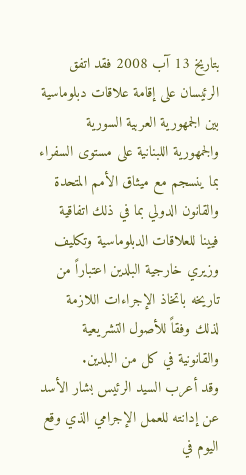بتاريخ 13 آب 2008 فقد اتفق الرئيسان على إقامة علاقات دبلوماسية بين الجمهورية العربية السورية والجمهورية اللبنانية على مستوى السفراء بما ينسجم مع ميثاق الأمم المتحدة والقانون الدولي بما في ذلك اتفاقية فيينا للعلاقات الدبلوماسية وتكليف وزيري خارجية البلدين اعتباراً من تاريخه باتخاذ الإجراءات اللازمة لذلك وفقاً للأصول التشريعية والقانونية في كل من البلدين.
وقد أعرب السيد الرئيس بشار الأسد عن إدانته للعمل الإجرامي الذي وقع اليوم في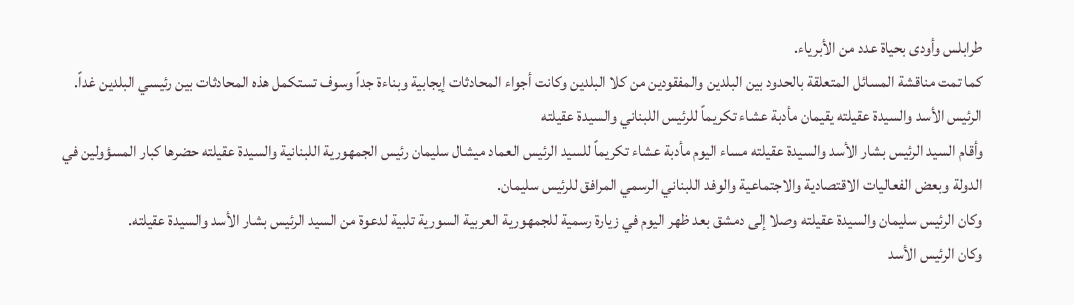طرابلس وأودى بحياة عدد من الأبرياء.
كما تمت مناقشة المسائل المتعلقة بالحدود بين البلدين والمفقودين من كلا البلدين وكانت أجواء المحادثات إيجابية وبناءة جداً وسوف تستكمل هذه المحادثات بين رئيسي البلدين غداً.
الرئيس الأسد والسيدة عقيلته يقيمان مأدبة عشاء تكريماً للرئيس اللبناني والسيدة عقيلته
وأقام السيد الرئيس بشار الأسد والسيدة عقيلته مساء اليوم مأدبة عشاء تكريماً للسيد الرئيس العماد ميشال سليمان رئيس الجمهورية اللبنانية والسيدة عقيلته حضرها كبار المسؤولين في الدولة وبعض الفعاليات الاقتصادية والاجتماعية والوفد اللبناني الرسمي المرافق للرئيس سليمان.
وكان الرئيس سليمان والسيدة عقيلته وصلا إلى دمشق بعد ظهر اليوم في زيارة رسمية للجمهورية العربية السورية تلبية لدعوة من السيد الرئيس بشار الأسد والسيدة عقيلته.
وكان الرئيس الأسد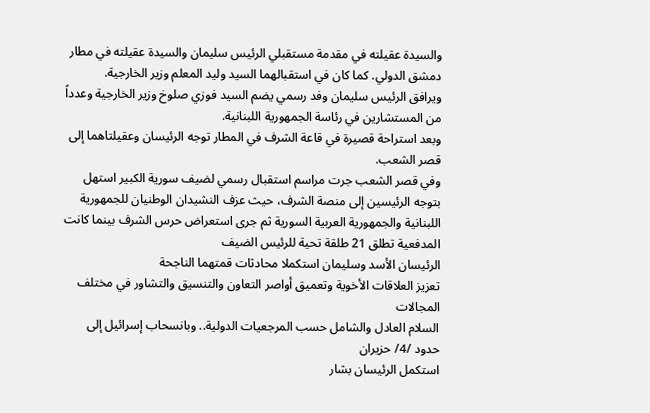والسيدة عقيلته في مقدمة مستقبلي الرئيس سليمان والسيدة عقيلته في مطار دمشق الدولي. كما كان في استقبالهما السيد وليد المعلم وزير الخارجية.
ويرافق الرئيس سليمان وفد رسمي يضم السيد فوزي صلوخ وزير الخارجية وعدداً من المستشارين في رئاسة الجمهورية اللبنانية.
وبعد استراحة قصيرة في قاعة الشرف في المطار توجه الرئيسان وعقيلتاهما إلى قصر الشعب.
وفي قصر الشعب جرت مراسم استقبال رسمي لضيف سورية الكبير استهل بتوجه الرئيسين إلى منصة الشرف، حيث عزف النشيدان الوطنيان للجمهورية اللبنانية والجمهورية العربية السورية ثم جرى استعراض حرس الشرف بينما كانت المدفعية تطلق 21 طلقة تحية للرئيس الضيف
الرئيسان الأسد وسليمان استكملا محادثات قمتهما الناجحة
تعزيز العلاقات الأخوية وتعميق أواصر التعاون والتنسيق والتشاور في مختلف المجالات
السلام العادل والشامل حسب المرجعيات الدولية.. وبانسحاب إسرائيل إلى حدود /4/ حزيران
استكمل الرئيسان بشار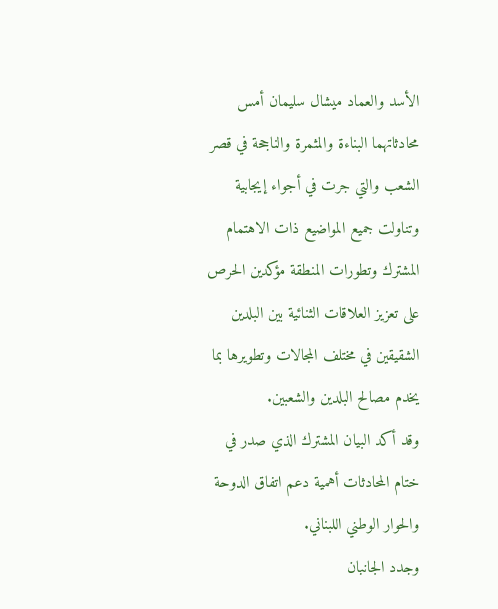الأسد والعماد ميشال سليمان أمس محادثاتهما البناءة والمثمرة والناجحة في قصر الشعب والتي جرت في أجواء إيجابية وتناولت جميع المواضيع ذات الاهتمام المشترك وتطورات المنطقة مؤكدين الحرص على تعزيز العلاقات الثنائية بين البلدين الشقيقين في مختلف المجالات وتطويرها بما يخدم مصالح البلدين والشعبين.
وقد أكد البيان المشترك الذي صدر في ختام المحادثات أهمية دعم اتفاق الدوحة والحوار الوطني اللبناني.
وجدد الجانبان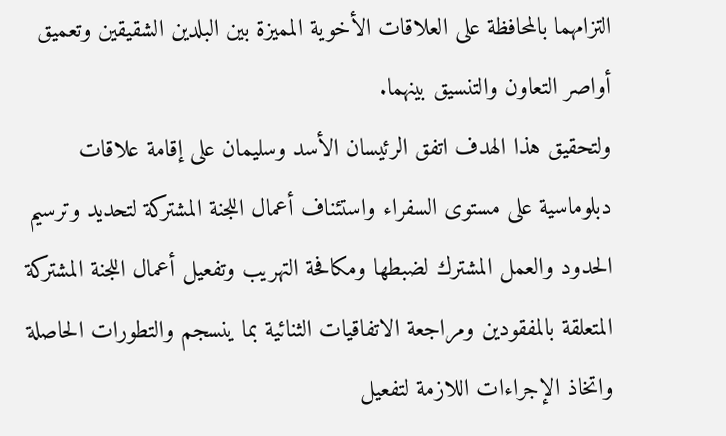التزامهما بالمحافظة على العلاقات الأخوية المميزة بين البلدين الشقيقين وتعميق أواصر التعاون والتنسيق بينهما.
ولتحقيق هذا الهدف اتفق الرئيسان الأسد وسليمان على إقامة علاقات دبلوماسية على مستوى السفراء واستئناف أعمال اللجنة المشتركة لتحديد وترسيم الحدود والعمل المشترك لضبطها ومكافحة التهريب وتفعيل أعمال اللجنة المشتركة المتعلقة بالمفقودين ومراجعة الاتفاقيات الثنائية بما ينسجم والتطورات الحاصلة واتخاذ الإجراءات اللازمة لتفعيل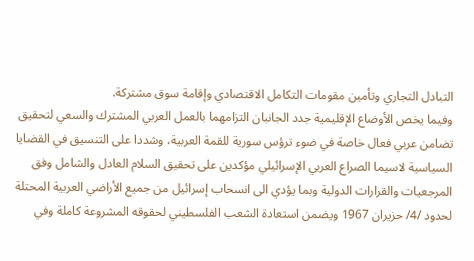التبادل التجاري وتأمين مقومات التكامل الاقتصادي وإقامة سوق مشتركة.
وفيما يخص الأوضاع الإقليمية جدد الجانبان التزامهما بالعمل العربي المشترك والسعي لتحقيق تضامن عربي فعال خاصة في ضوء ترؤس سورية للقمة العربية، وشددا على التنسيق في القضايا السياسية لاسيما الصراع العربي الإسرائيلي مؤكدين على تحقيق السلام العادل والشامل وفق المرجعيات والقرارات الدولية وبما يؤدي الى انسحاب إسرائيل من جميع الأراضي العربية المحتلة لحدود /4/ حزيران 1967 ويضمن استعادة الشعب الفلسطيني لحقوقه المشروعة كاملة وفي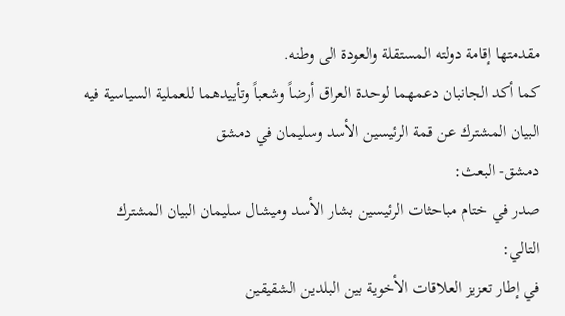مقدمتها إقامة دولته المستقلة والعودة الى وطنه.
كما أكد الجانبان دعمهما لوحدة العراق أرضاً وشعباً وتأييدهما للعملية السياسية فيه
البيان المشترك عن قمة الرئيسين الأسد وسليمان في دمشق
دمشق- البعث:
صدر في ختام مباحثات الرئيسين بشار الأسد وميشال سليمان البيان المشترك التالي:
في إطار تعزيز العلاقات الأخوية بين البلدين الشقيقين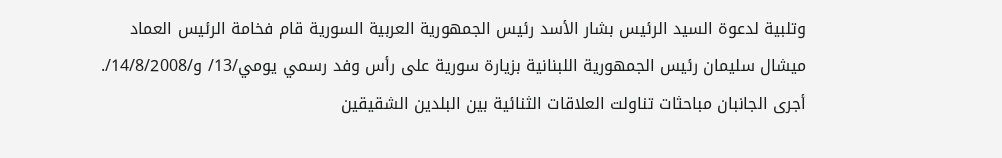وتلبية لدعوة السيد الرئيس بشار الأسد رئيس الجمهورية العربية السورية قام فخامة الرئيس العماد ميشال سليمان رئيس الجمهورية اللبنانية بزيارة سورية على رأس وفد رسمي يومي/13/ و/14/8/2008/.
أجرى الجانبان مباحثات تناولت العلاقات الثنائية بين البلدين الشقيقين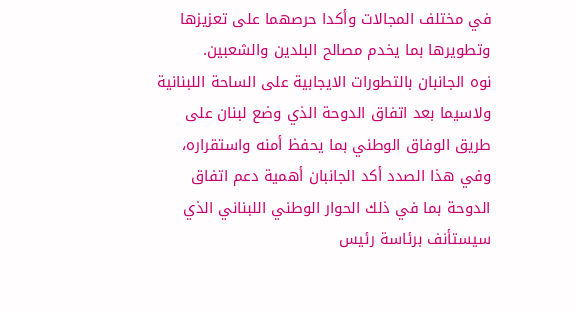في مختلف المجالات وأكدا حرصهما على تعزيزها وتطويرها بما يخدم مصالح البلدين والشعبين.
نوه الجانبان بالتطورات الايجابية على الساحة اللبنانية ولاسيما بعد اتفاق الدوحة الذي وضع لبنان على طريق الوفاق الوطني بما يحفظ أمنه واستقراره، وفي هذا الصدد أكد الجانبان أهمية دعم اتفاق الدوحة بما في ذلك الحوار الوطني اللبناني الذي سيستأنف برئاسة رئيس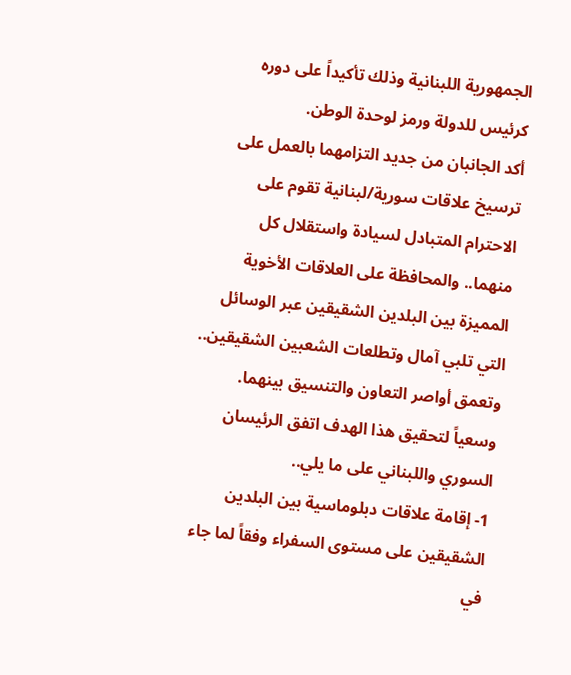الجمهورية اللبنانية وذلك تأكيداً على دوره كرئيس للدولة ورمز لوحدة الوطن.
أكد الجانبان من جديد التزامهما بالعمل على ترسيخ علاقات سورية/لبنانية تقوم على الاحترام المتبادل لسيادة واستقلال كل منهما.. والمحافظة على العلاقات الأخوية المميزة بين البلدين الشقيقين عبر الوسائل التي تلبي آمال وتطلعات الشعبين الشقيقين.. وتعمق أواصر التعاون والتنسيق بينهما.
وسعياً لتحقيق هذا الهدف اتفق الرئيسان السوري واللبناني على ما يلي..
1- إقامة علاقات دبلوماسية بين البلدين الشقيقين على مستوى السفراء وفقاً لما جاء في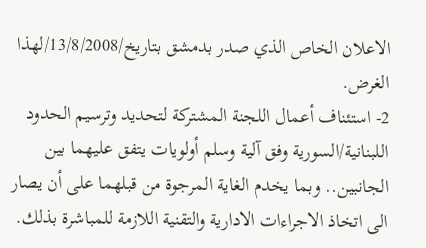الاعلان الخاص الذي صدر بدمشق بتاريخ/13/8/2008/لهذا الغرض.
2- استئناف أعمال اللجنة المشتركة لتحديد وترسيم الحدود اللبنانية/السورية وفق آلية وسلم أولويات يتفق عليهما بين الجانبين.. وبما يخدم الغاية المرجوة من قبلهما على أن يصار الى اتخاذ الاجراءات الادارية والتقنية اللازمة للمباشرة بذلك.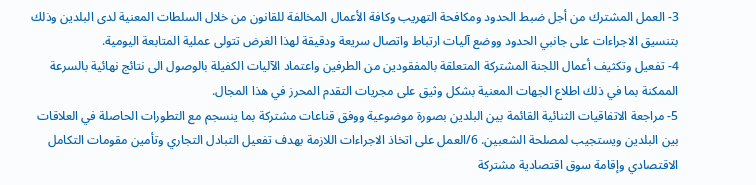3- العمل المشترك من أجل ضبط الحدود ومكافحة التهريب وكافة الأعمال المخالفة للقانون من خلال السلطات المعنية لدى البلدين وذلك بتنسيق الاجراءات على جانبي الحدود ووضع آليات ارتباط واتصال سريعة ودقيقة لهذا الغرض تتولى عملية المتابعة اليومية.
4- تفعيل وتكثيف أعمال اللجنة المشتركة المتعلقة بالمفقودين من الطرفين واعتماد الآليات الكفيلة بالوصول الى نتائج نهائية بالسرعة الممكنة بما في ذلك اطلاع الجهات المعنية بشكل وثيق على مجريات التقدم المحرز في هذا المجال.
5- مراجعة الاتفاقيات الثنائية القائمة بين البلدين بصورة موضوعية ووفق قناعات مشتركة بما ينسجم مع التطورات الحاصلة في العلاقات بين البلدين ويستجيب لمصلحة الشعبين. 6/العمل على اتخاذ الاجراءات اللازمة بهدف تفعيل التبادل التجاري وتأمين مقومات التكامل الاقتصادي وإقامة سوق اقتصادية مشتركة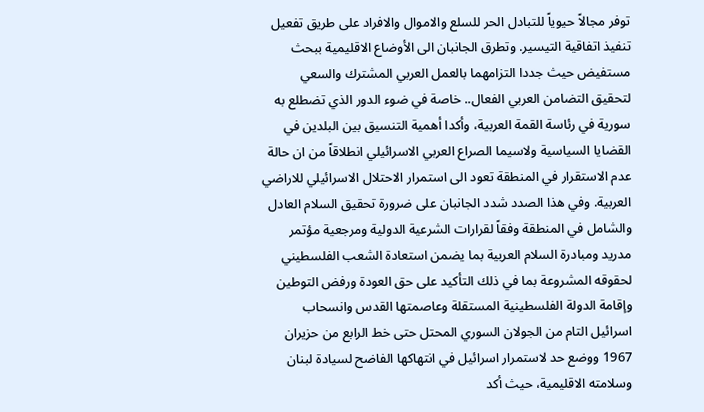توفر مجالاً حيوياً للتبادل الحر للسلع والاموال والافراد على طريق تفعيل تنفيذ اتفاقية التيسير. وتطرق الجانبان الى الأوضاع الاقليمية ببحث مستفيض حيث جددا التزامهما بالعمل العربي المشترك والسعي لتحقيق التضامن العربي الفعال.. خاصة في ضوء الدور الذي تضطلع به سورية في رئاسة القمة العربية، وأكدا أهمية التنسيق بين البلدين في القضايا السياسية ولاسيما الصراع العربي الاسرائيلي انطلاقاً من ان حالة عدم الاستقرار في المنطقة تعود الى استمرار الاحتلال الاسرائيلي للاراضي العربية. وفي هذا الصدد شدد الجانبان على ضرورة تحقيق السلام العادل والشامل في المنطقة وفقاً لقرارات الشرعية الدولية ومرجعية مؤتمر مدريد ومبادرة السلام العربية بما يضمن استعادة الشعب الفلسطيني لحقوقه المشروعة بما في ذلك التأكيد على حق العودة ورفض التوطين وإقامة الدولة الفلسطينية المستقلة وعاصمتها القدس وانسحاب اسرائيل التام من الجولان السوري المحتل حتى خط الرابع من حزيران 1967 ووضع حد لاستمرار اسرائيل في انتهاكها الفاضح لسيادة لبنان وسلامته الاقليمية، حيث أكد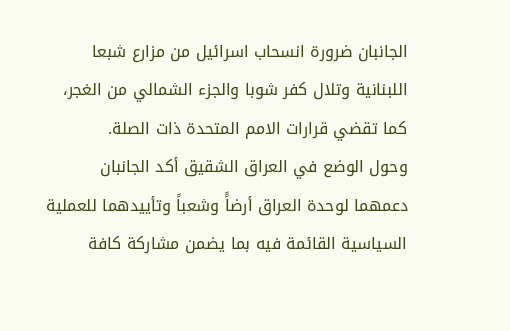الجانبان ضرورة انسحاب اسرائيل من مزارع شبعا اللبنانية وتلال كفر شوبا والجزء الشمالي من الغجر، كما تقضي قرارات الامم المتحدة ذات الصلة.
وحول الوضع في العراق الشقيق أكد الجانبان دعمهما لوحدة العراق أرضاًَ وشعباً وتأييدهما للعملية السياسية القائمة فيه بما يضمن مشاركة كافة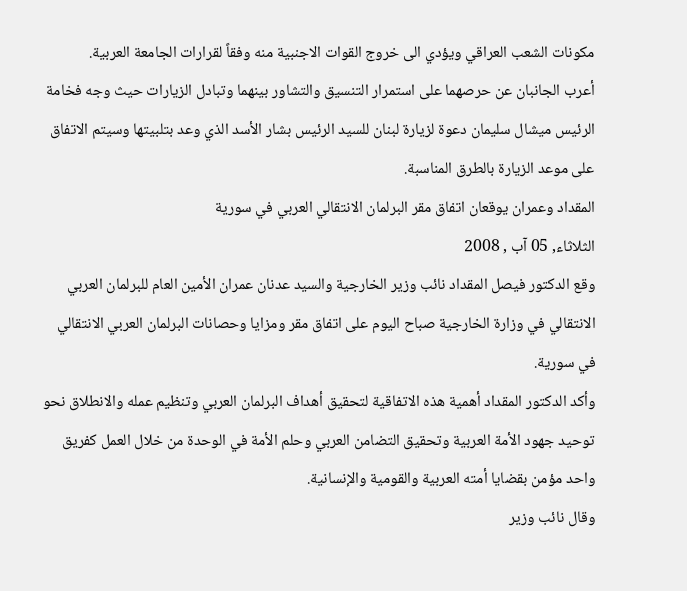مكونات الشعب العراقي ويؤدي الى خروج القوات الاجنبية منه وفقاً لقرارات الجامعة العربية.
أعرب الجانبان عن حرصهما على استمرار التنسيق والتشاور بينهما وتبادل الزيارات حيث وجه فخامة الرئيس ميشال سليمان دعوة لزيارة لبنان للسيد الرئيس بشار الأسد الذي وعد بتلبيتها وسيتم الاتفاق على موعد الزيارة بالطرق المناسبة.
المقداد وعمران يوقعان اتفاق مقر البرلمان الانتقالي العربي في سورية
الثلاثاء, 05 آب , 2008
وقع الدكتور فيصل المقداد نائب وزير الخارجية والسيد عدنان عمران الأمين العام للبرلمان العربي الانتقالي في وزارة الخارجية صباح اليوم على اتفاق مقر ومزايا وحصانات البرلمان العربي الانتقالي في سورية.
وأكد الدكتور المقداد أهمية هذه الاتفاقية لتحقيق أهداف البرلمان العربي وتنظيم عمله والانطلاق نحو توحيد جهود الأمة العربية وتحقيق التضامن العربي وحلم الأمة في الوحدة من خلال العمل كفريق واحد مؤمن بقضايا أمته العربية والقومية والإنسانية.
وقال نائب وزير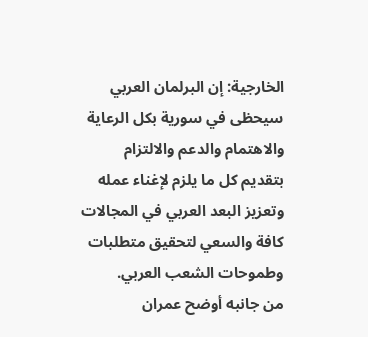الخارجية: إن البرلمان العربي سيحظى في سورية بكل الرعاية والاهتمام والدعم والالتزام بتقديم كل ما يلزم لإغناء عمله وتعزيز البعد العربي في المجالات كافة والسعي لتحقيق متطلبات وطموحات الشعب العربي.
من جانبه أوضح عمران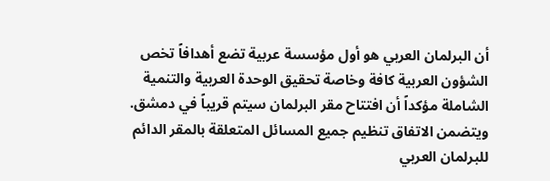أن البرلمان العربي هو أول مؤسسة عربية تضع أهدافاً تخص الشؤون العربية كافة وخاصة تحقيق الوحدة العربية والتنمية الشاملة مؤكداً أن افتتاح مقر البرلمان سيتم قريباً في دمشق.
ويتضمن الاتفاق تنظيم جميع المسائل المتعلقة بالمقر الدائم للبرلمان العربي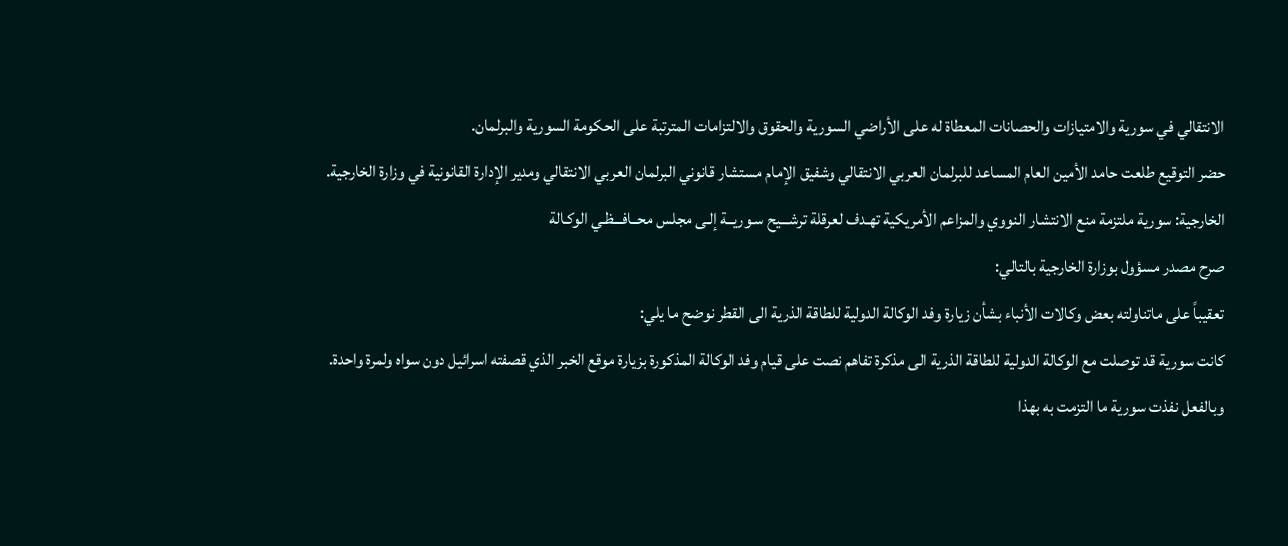الانتقالي في سورية والامتيازات والحصانات المعطاة له على الأراضي السورية والحقوق والالتزامات المترتبة على الحكومة السورية والبرلمان.
حضر التوقيع طلعت حامد الأمين العام المساعد للبرلمان العربي الانتقالي وشفيق الإمام مستشار قانوني البرلمان العربي الانتقالي ومدير الإدارة القانونية في وزارة الخارجية.
الخارجية: سورية ملتزمة منع الانتشار النووي والمزاعم الأمريكية تهـدف لعرقلة ترشـــيح سـوريــة إلـى مجلس محــافـــظـي الوكـالة
صرح مصدر مسؤول بوزارة الخارجية بالتالي:
تعقيباً على ماتناولته بعض وكالات الأنباء بشأن زيارة وفد الوكالة الدولية للطاقة الذرية الى القطر نوضح ما يلي:
كانت سورية قد توصلت مع الوكالة الدولية للطاقة الذرية الى مذكرة تفاهم نصت على قيام وفد الوكالة المذكورة بزيارة موقع الخبر الذي قصفته اسرائيل دون سواه ولمرة واحدة.
وبالفعل نفذت سورية ما التزمت به بهذا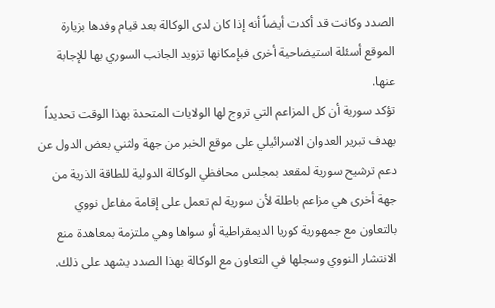الصدد وكانت قد أكدت أيضاً أنه إذا كان لدى الوكالة بعد قيام وفدها بزيارة الموقع أسئلة استيضاحية أخرى فبإمكانها تزويد الجانب السوري بها للإجابة عنها.
تؤكد سورية أن كل المزاعم التي تروج لها الولايات المتحدة بهذا الوقت تحديداً بهدف تبرير العدوان الاسرائيلي على موقع الخبر من جهة ولثني بعض الدول عن دعم ترشيح سورية لمقعد بمجلس محافظي الوكالة الدولية للطاقة الذرية من جهة أخرى هي مزاعم باطلة لأن سورية لم تعمل على إقامة مفاعل نووي بالتعاون مع جمهورية كوريا الديمقراطية أو سواها وهي ملتزمة بمعاهدة منع الانتشار النووي وسجلها في التعاون مع الوكالة بهذا الصدد يشهد على ذلك.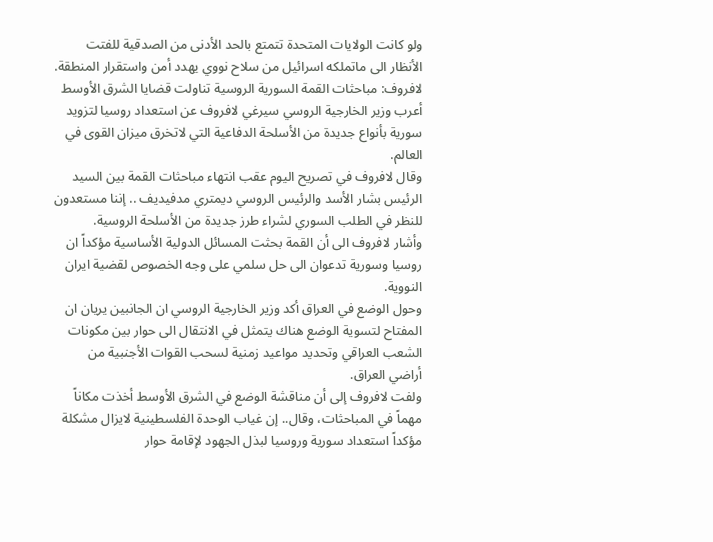ولو كانت الولايات المتحدة تتمتع بالحد الأدنى من الصدقية للفتت الأنظار الى ماتملكه اسرائيل من سلاح نووي يهدد أمن واستقرار المنطقة.
لافروف: مباحثات القمة السورية الروسية تناولت قضايا الشرق الأوسط
أعرب وزير الخارجية الروسي سيرغي لافروف عن استعداد روسيا لتزويد سورية بأنواع جديدة من الأسلحة الدفاعية التي لاتخرق ميزان القوى في العالم.
وقال لافروف في تصريح اليوم عقب انتهاء مباحثات القمة بين السيد الرئيس بشار الأسد والرئيس الروسي ديمتري مدفيديف .. إننا مستعدون للنظر في الطلب السوري لشراء طرز جديدة من الأسلحة الروسية.
وأشار لافروف الى أن القمة بحثت المسائل الدولية الأساسية مؤكداً ان روسيا وسورية تدعوان الى حل سلمي على وجه الخصوص لقضية ايران النووية.
وحول الوضع في العراق أكد وزير الخارجية الروسي ان الجانبين يريان ان المفتاح لتسوية الوضع هناك يتمثل في الانتقال الى حوار بين مكونات الشعب العراقي وتحديد مواعيد زمنية لسحب القوات الأجنبية من أراضي العراق.
ولفت لافروف إلى أن مناقشة الوضع في الشرق الأوسط أخذت مكاناً مهماً في المباحثات، وقال.. إن غياب الوحدة الفلسطينية لايزال مشكلة مؤكداً استعداد سورية وروسيا لبذل الجهود لإقامة حوار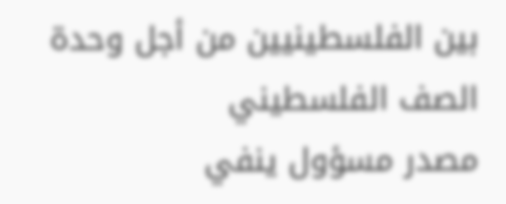بين الفلسطينيين من أجل وحدة الصف الفلسطيني
مصدر مسؤول ينفي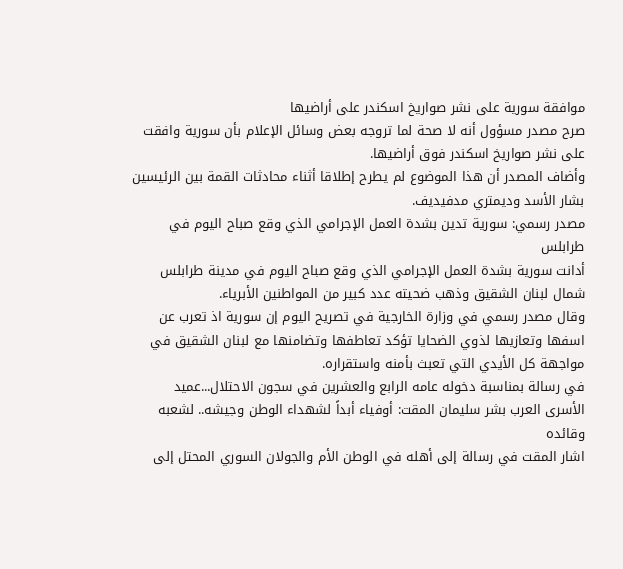موافقة سورية على نشر صواريخ اسكندر على أراضيها
صرح مصدر مسؤول أنه لا صحة لما تروجه بعض وسائل الإعلام بأن سورية وافقت على نشر صواريخ اسكندر فوق أراضيها.
وأضاف المصدر أن هذا الموضوع لم يطرح إطلاقا أثناء محادثات القمة بين الرئيسين بشار الأسد وديمتري مدفيديف.
مصدر رسمي: سورية تدين بشدة العمل الإجرامي الذي وقع صباح اليوم في طرابلس
أدانت سورية بشدة العمل الإجرامي الذي وقع صباح اليوم في مدينة طرابلس شمال لبنان الشقيق وذهب ضحيته عدد كبير من المواطنين الأبرياء.
وقال مصدر رسمي في وزارة الخارجية في تصريح اليوم إن سورية اذ تعرب عن اسفها وتعازيها لذوي الضحايا تؤكد تعاطفها وتضامنها مع لبنان الشقيق في مواجهة كل الأيدي التي تعبث بأمنه واستقراره.
في رسالة بمناسبة دخوله عامه الرابع والعشرين في سجون الاحتلال...عميد الأسرى العرب بشر سليمان المقت: أوفياء أبداً لشهداء الوطن وجيشه.. لشعبه وقائده
اشار المقت في رسالة إلى أهله في الوطن الأم والجولان السوري المحتل إلى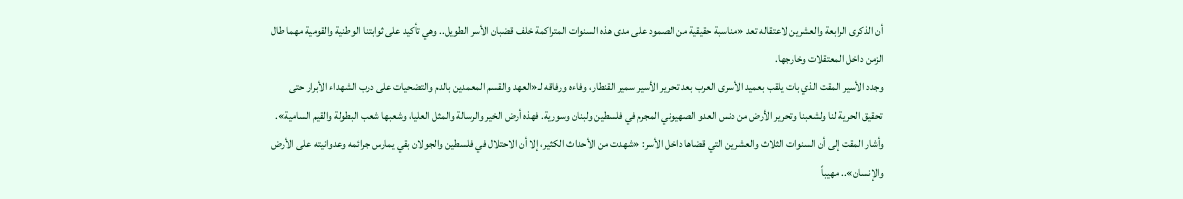أن الذكرى الرابعة والعشرين لاعتقاله تعد «مناسبة حقيقية من الصمود على مدى هذه السنوات المتراكمة خلف قضبان الأسر الطويل.. وهي تأكيد على ثوابتنا الوطنية والقومية مهما طال الزمن داخل المعتقلات وخارجها.
وجدد الأسير المقت الذي بات يلقب بعميد الأسرى العرب بعد تحرير الأسير سمير القنطار، وفاءه ورفاقه لـ«العهد والقسم المعمدين بالدم والتضحيات على درب الشهداء الأبرار حتى تحقيق الحرية لنا ولشعبنا وتحرير الأرض من دنس العدو الصهيوني المجرم في فلسطين ولبنان وسورية. فهذه أرض الخير والرسالة والمثل العليا، وشعبها شعب البطولة والقيم السامية».
وأشار المقت إلى أن السنوات الثلاث والعشرين التي قضاها داخل الأسر: «شهدت من الأحداث الكثير، إلا أن الاحتلال في فلسطين والجولان بقي يمارس جرائمه وعدوانيته على الأرض والإنسان».. مهيباً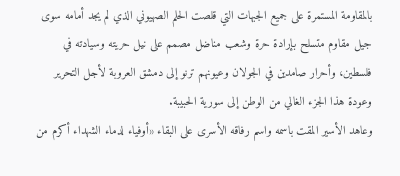بالمقاومة المستمرة على جميع الجبهات التي قلصت الحلم الصهيوني الذي لم يجد أمامه سوى جيل مقاوم متسلح بإرادة حرة وشعب مناضل مصمم على نيل حريته وسيادته في فلسطين، وأحرار صامدين في الجولان وعيونهم ترنو إلى دمشق العروبة لأجل التحرير وعودة هذا الجزء الغالي من الوطن إلى سورية الحبيبة.
وعاهد الأسير المقت باسمه واسم رفاقه الأسرى على البقاء «أوفياء لدماء الشهداء أكرم من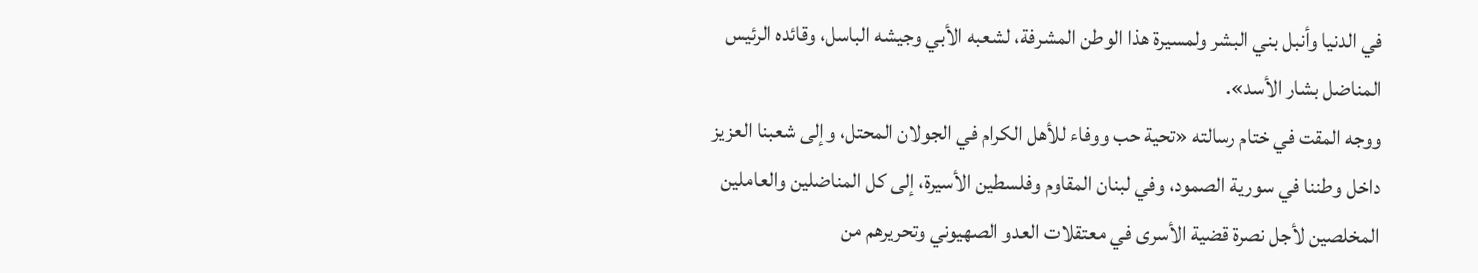في الدنيا وأنبل بني البشر ولمسيرة هذا الوطن المشرفة، لشعبه الأبي وجيشه الباسل، وقائده الرئيس المناضل بشار الأسد».
ووجه المقت في ختام رسالته «تحية حب ووفاء للأهل الكرام في الجولان المحتل، وإلى شعبنا العزيز داخل وطننا في سورية الصمود، وفي لبنان المقاوم وفلسطين الأسيرة، إلى كل المناضلين والعاملين المخلصين لأجل نصرة قضية الأسرى في معتقلات العدو الصهيوني وتحريرهم من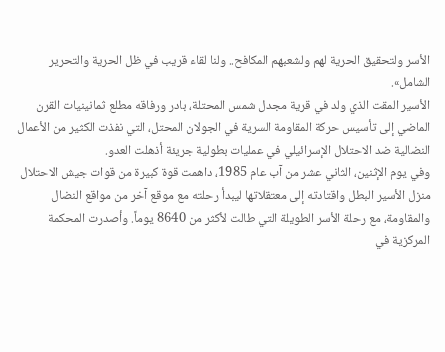الأسر ولتحقيق الحرية لهم ولشعبهم المكافح.. ولنا لقاء قريب في ظل الحرية والتحرير الشامل».
الأسير المقت الذي ولد في قرية مجدل شمس المحتلة، بادر ورفاقه مطلع ثمانينيات القرن الماضي إلى تأسيس حركة المقاومة السرية في الجولان المحتل، التي نفذت الكثير من الأعمال النضالية ضد الاحتلال الإسرائيلي في عمليات بطولية جريئة أذهلت العدو.
وفي يوم الإثنين، الثاني عشر من آب عام 1985، داهمت قوة كبيرة من قوات جيش الاحتلال منزل الأسير البطل واقتادته إلى معتقلاتها ليبدأ رحلته مع موقع آخر من مواقع النضال والمقاومة، مع رحلة الأسر الطويلة التي طالت لأكثر من 8640 يوماً. وأصدرت المحكمة المركزية في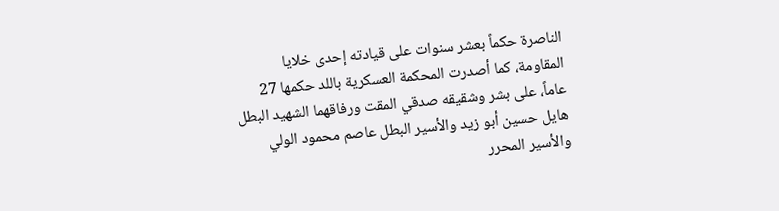الناصرة حكماً بعشر سنوات على قيادته إحدى خلايا المقاومة، كما أصدرت المحكمة العسكرية باللد حكمها 27 عاماً، على بشر وشقيقه صدقي المقت ورفاقهما الشهيد البطل هايل حسين أبو زيد والأسير البطل عاصم محمود الولي والأسير المحرر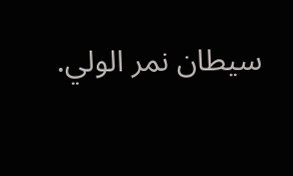سيطان نمر الولي.